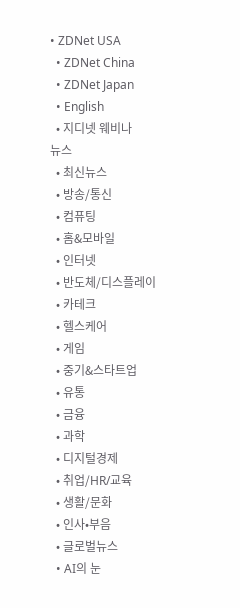• ZDNet USA
  • ZDNet China
  • ZDNet Japan
  • English
  • 지디넷 웨비나
뉴스
  • 최신뉴스
  • 방송/통신
  • 컴퓨팅
  • 홈&모바일
  • 인터넷
  • 반도체/디스플레이
  • 카테크
  • 헬스케어
  • 게임
  • 중기&스타트업
  • 유통
  • 금융
  • 과학
  • 디지털경제
  • 취업/HR/교육
  • 생활/문화
  • 인사•부음
  • 글로벌뉴스
  • AI의 눈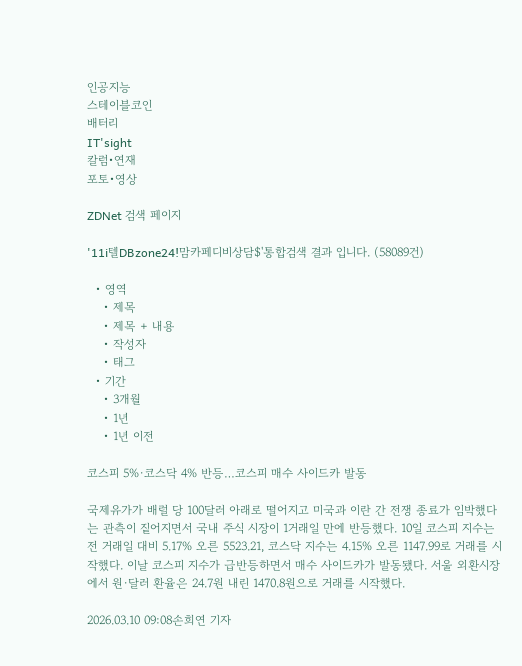인공지능
스테이블코인
배터리
IT'sight
칼럼•연재
포토•영상

ZDNet 검색 페이지

'11i텔DBzone24!맘카페디비상담$'통합검색 결과 입니다. (58089건)

  • 영역
    • 제목
    • 제목 + 내용
    • 작성자
    • 태그
  • 기간
    • 3개월
    • 1년
    • 1년 이전

코스피 5%·코스닥 4% 반등…코스피 매수 사이드카 발동

국제유가가 배럴 당 100달러 아래로 떨어지고 미국과 이란 간 전쟁 종료가 임박했다는 관측이 짙어지면서 국내 주식 시장이 1거래일 만에 반등했다. 10일 코스피 지수는 전 거래일 대비 5.17% 오른 5523.21, 코스닥 지수는 4.15% 오른 1147.99로 거래를 시작했다. 이날 코스피 지수가 급반등하면서 매수 사이드카가 발동됐다. 서울 외환시장에서 원·달러 환율은 24.7원 내린 1470.8원으로 거래를 시작했다.

2026.03.10 09:08손희연 기자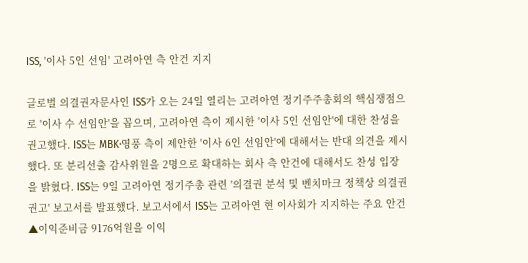ISS, '이사 5인 선임' 고려아연 측 안건 지지

글로벌 의결권자문사인 ISS가 오는 24일 열리는 고려아연 정기주주총회의 핵심쟁점으로 '이사 수 선임안'을 꼽으며, 고려아연 측이 제시한 '이사 5인 선임안'에 대한 찬성을 권고했다. ISS는 MBK·영풍 측이 제안한 '이사 6인 선임안'에 대해서는 반대 의견을 제시했다. 또 분리선출 감사위원을 2명으로 확대하는 회사 측 안건에 대해서도 찬성 입장을 밝혔다. ISS는 9일 고려아연 정기주총 관련 '의결권 분석 및 벤치마크 정책상 의결권 권고' 보고서를 발표했다. 보고서에서 ISS는 고려아연 현 이사회가 지지하는 주요 안건 ▲이익준비금 9176억원을 이익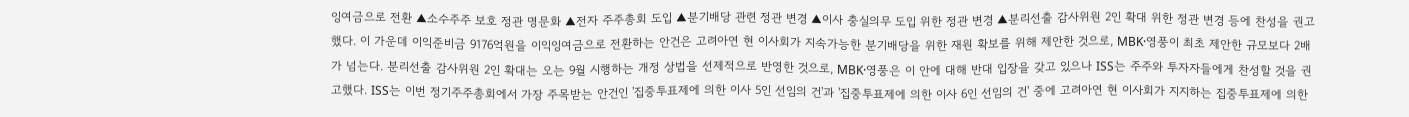잉여금으로 전환 ▲소수주주 보호 정관 명문화 ▲전자 주주총회 도입 ▲분기배당 관련 정관 변경 ▲이사 충실의무 도입 위한 정관 변경 ▲분리선출 감사위원 2인 확대 위한 정관 변경 등에 찬성을 권고했다. 이 가운데 이익준비금 9176억원을 이익잉여금으로 전환하는 안건은 고려아연 현 이사회가 지속가능한 분기배당을 위한 재원 확보를 위해 제안한 것으로, MBK·영풍이 최초 제안한 규모보다 2배가 넘는다. 분리선출 감사위원 2인 확대는 오는 9월 시행하는 개정 상법을 선제적으로 반영한 것으로, MBK·영풍은 이 안에 대해 반대 입장을 갖고 있으나 ISS는 주주와 투자자들에게 찬성할 것을 권고했다. ISS는 이번 정기주주총회에서 가장 주목받는 안건인 '집중투표제에 의한 이사 5인 선임의 건'과 '집중투표제에 의한 이사 6인 선임의 건' 중에 고려아연 현 이사회가 지지하는 집중투표제에 의한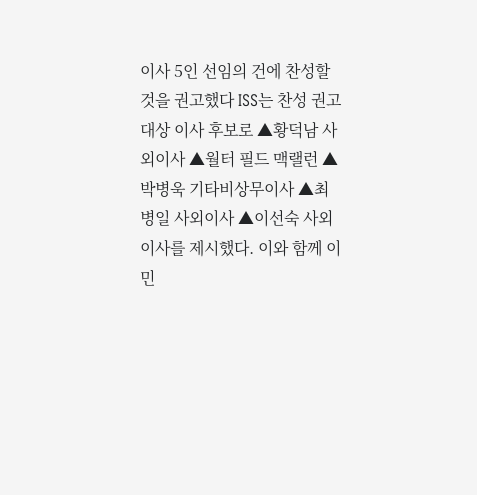이사 5인 선임의 건에 찬성할 것을 권고했다 ISS는 찬성 권고 대상 이사 후보로 ▲황덕남 사외이사 ▲월터 필드 맥랠런 ▲박병욱 기타비상무이사 ▲최병일 사외이사 ▲이선숙 사외이사를 제시했다. 이와 함께 이민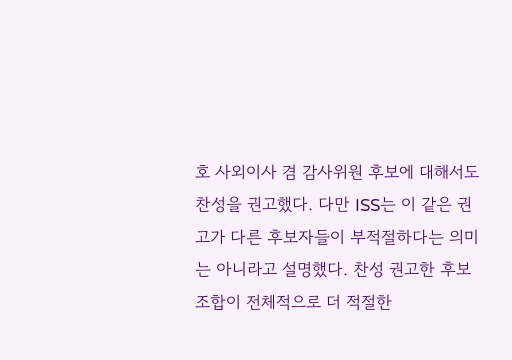호 사외이사 겸 감사위원 후보에 대해서도 찬성을 권고했다. 다만 ISS는 이 같은 권고가 다른 후보자들이 부적절하다는 의미는 아니라고 설명했다. 찬성 권고한 후보 조합이 전체적으로 더 적절한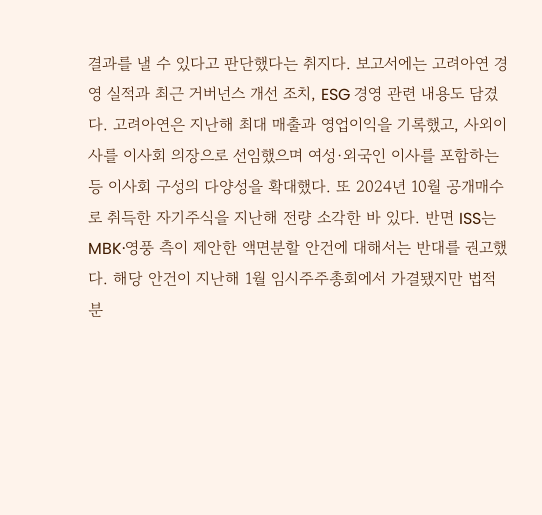결과를 낼 수 있다고 판단했다는 취지다. 보고서에는 고려아연 경영 실적과 최근 거버넌스 개선 조치, ESG 경영 관련 내용도 담겼다. 고려아연은 지난해 최대 매출과 영업이익을 기록했고, 사외이사를 이사회 의장으로 선임했으며 여성·외국인 이사를 포함하는 등 이사회 구성의 다양성을 확대했다. 또 2024년 10월 공개매수로 취득한 자기주식을 지난해 전량 소각한 바 있다. 반면 ISS는 MBK·영풍 측이 제안한 액면분할 안건에 대해서는 반대를 권고했다. 해당 안건이 지난해 1월 임시주주총회에서 가결됐지만 법적 분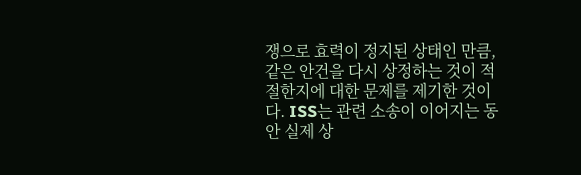쟁으로 효력이 정지된 상태인 만큼, 같은 안건을 다시 상정하는 것이 적절한지에 대한 문제를 제기한 것이다. ISS는 관련 소송이 이어지는 동안 실제 상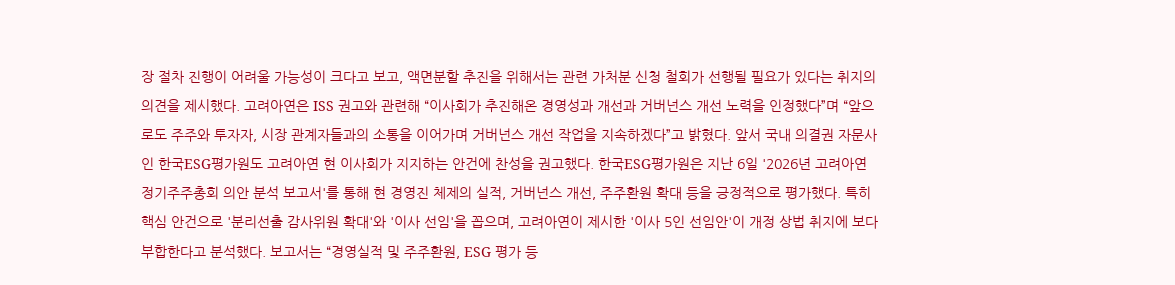장 절차 진행이 어려울 가능성이 크다고 보고, 액면분할 추진을 위해서는 관련 가처분 신청 철회가 선행될 필요가 있다는 취지의 의견을 제시했다. 고려아연은 ISS 권고와 관련해 “이사회가 추진해온 경영성과 개선과 거버넌스 개선 노력을 인정했다”며 “앞으로도 주주와 투자자, 시장 관계자들과의 소통을 이어가며 거버넌스 개선 작업을 지속하겠다”고 밝혔다. 앞서 국내 의결권 자문사인 한국ESG평가원도 고려아연 현 이사회가 지지하는 안건에 찬성을 권고했다. 한국ESG평가원은 지난 6일 '2026년 고려아연 정기주주총회 의안 분석 보고서'를 통해 현 경영진 체제의 실적, 거버넌스 개선, 주주환원 확대 등을 긍정적으로 평가했다. 특히 핵심 안건으로 '분리선출 감사위원 확대'와 '이사 선임'을 꼽으며, 고려아연이 제시한 '이사 5인 선임안'이 개정 상법 취지에 보다 부합한다고 분석했다. 보고서는 “경영실적 및 주주환원, ESG 평가 등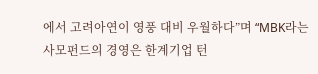에서 고려아연이 영풍 대비 우월하다”며 “MBK라는 사모펀드의 경영은 한계기업 턴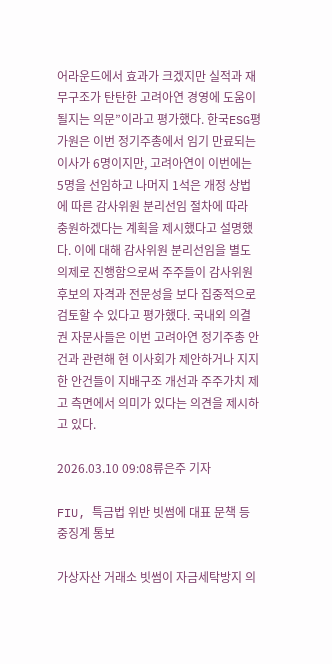어라운드에서 효과가 크겠지만 실적과 재무구조가 탄탄한 고려아연 경영에 도움이 될지는 의문”이라고 평가했다. 한국ESG평가원은 이번 정기주총에서 임기 만료되는 이사가 6명이지만, 고려아연이 이번에는 5명을 선임하고 나머지 1석은 개정 상법에 따른 감사위원 분리선임 절차에 따라 충원하겠다는 계획을 제시했다고 설명했다. 이에 대해 감사위원 분리선임을 별도 의제로 진행함으로써 주주들이 감사위원 후보의 자격과 전문성을 보다 집중적으로 검토할 수 있다고 평가했다. 국내외 의결권 자문사들은 이번 고려아연 정기주총 안건과 관련해 현 이사회가 제안하거나 지지한 안건들이 지배구조 개선과 주주가치 제고 측면에서 의미가 있다는 의견을 제시하고 있다.

2026.03.10 09:08류은주 기자

FIU, 특금법 위반 빗썸에 대표 문책 등 중징계 통보

가상자산 거래소 빗썸이 자금세탁방지 의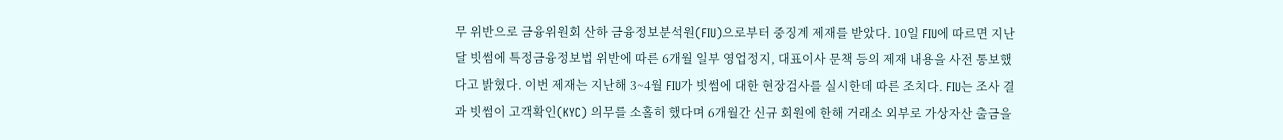무 위반으로 금융위원회 산하 금융정보분석원(FIU)으로부터 중징계 제재를 받았다. 10일 FIU에 따르면 지난달 빗썸에 특정금융정보법 위반에 따른 6개월 일부 영업정지, 대표이사 문책 등의 제재 내용을 사전 통보했다고 밝혔다. 이번 제재는 지난해 3~4월 FIU가 빗썸에 대한 현장검사를 실시한데 따른 조치다. FIU는 조사 결과 빗썸이 고객확인(KYC) 의무를 소홀히 했다며 6개월간 신규 회원에 한해 거래소 외부로 가상자산 출금을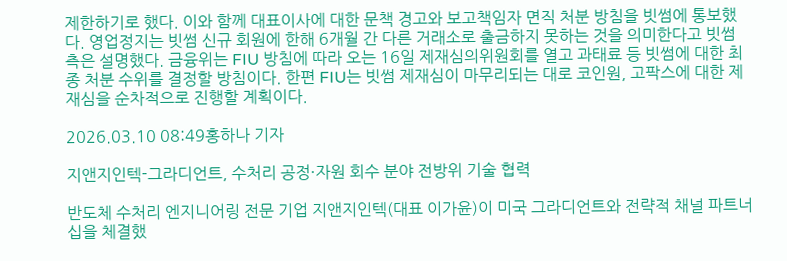제한하기로 했다. 이와 함께 대표이사에 대한 문책 경고와 보고책임자 면직 처분 방침을 빗썸에 통보했다. 영업정지는 빗썸 신규 회원에 한해 6개월 간 다른 거래소로 출금하지 못하는 것을 의미한다고 빗썸 측은 설명했다. 금융위는 FIU 방침에 따라 오는 16일 제재심의위원회를 열고 과태료 등 빗썸에 대한 최종 처분 수위를 결정할 방침이다. 한편 FIU는 빗썸 제재심이 마무리되는 대로 코인원, 고팍스에 대한 제재심을 순차적으로 진행할 계획이다.

2026.03.10 08:49홍하나 기자

지앤지인텍-그라디언트, 수처리 공정·자원 회수 분야 전방위 기술 협력

반도체 수처리 엔지니어링 전문 기업 지앤지인텍(대표 이가윤)이 미국 그라디언트와 전략적 채널 파트너십을 체결했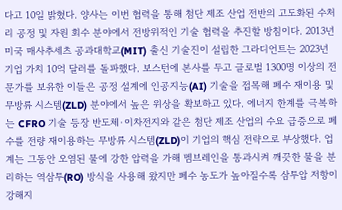다고 10일 밝혔다. 양사는 이번 협력을 통해 첨단 제조 산업 전반의 고도화된 수처리 공정 및 자원 회수 분야에서 전방위적인 기술 협력을 추진할 방침이다. 2013년 미국 매사추세츠 공과대학교(MIT) 출신 기술진이 설립한 그라디언트는 2023년 기업 가치 10억 달러를 돌파했다. 보스턴에 본사를 두고 글로벌 1300명 이상의 전문가를 보유한 이들은 공정 설계에 인공지능(AI) 기술을 접목해 폐수 재이용 및 무방류 시스템(ZLD) 분야에서 높은 위상을 확보하고 있다. 에너지 한계를 극복하는 CFRO 기술 등장 반도체·이차전지와 같은 첨단 제조 산업의 수요 급증으로 폐수를 전량 재이용하는 무방류 시스템(ZLD)이 기업의 핵심 전략으로 부상했다. 업계는 그동안 오염된 물에 강한 압력을 가해 멤브레인을 통과시켜 깨끗한 물을 분리하는 역삼투(RO) 방식을 사용해 왔지만 폐수 농도가 높아질수록 삼투압 저항이 강해지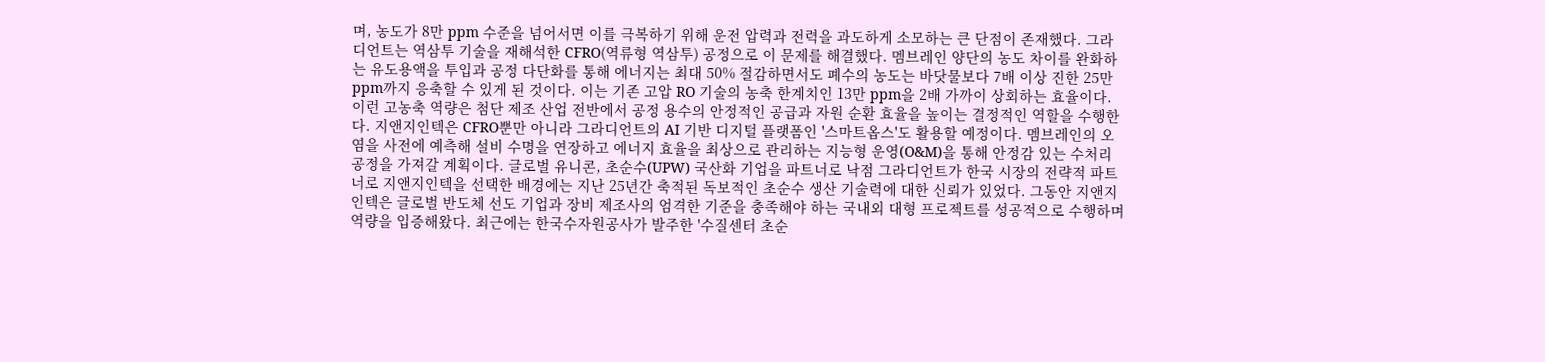며, 농도가 8만 ppm 수준을 넘어서면 이를 극복하기 위해 운전 압력과 전력을 과도하게 소모하는 큰 단점이 존재했다. 그라디언트는 역삼투 기술을 재해석한 CFRO(역류형 역삼투) 공정으로 이 문제를 해결했다. 멤브레인 양단의 농도 차이를 완화하는 유도용액을 투입과 공정 다단화를 통해 에너지는 최대 50% 절감하면서도 폐수의 농도는 바닷물보다 7배 이상 진한 25만 ppm까지 응축할 수 있게 된 것이다. 이는 기존 고압 RO 기술의 농축 한계치인 13만 ppm을 2배 가까이 상회하는 효율이다. 이런 고농축 역량은 첨단 제조 산업 전반에서 공정 용수의 안정적인 공급과 자원 순환 효율을 높이는 결정적인 역할을 수행한다. 지앤지인텍은 CFRO뿐만 아니라 그라디언트의 AI 기반 디지털 플랫폼인 '스마트옵스'도 활용할 예정이다. 멤브레인의 오염을 사전에 예측해 설비 수명을 연장하고 에너지 효율을 최상으로 관리하는 지능형 운영(O&M)을 통해 안정감 있는 수처리 공정을 가져갈 계획이다. 글로벌 유니콘, 초순수(UPW) 국산화 기업을 파트너로 낙점 그라디언트가 한국 시장의 전략적 파트너로 지앤지인텍을 선택한 배경에는 지난 25년간 축적된 독보적인 초순수 생산 기술력에 대한 신뢰가 있었다. 그동안 지앤지인텍은 글로벌 반도체 선도 기업과 장비 제조사의 엄격한 기준을 충족해야 하는 국내외 대형 프로젝트를 성공적으로 수행하며 역량을 입증해왔다. 최근에는 한국수자원공사가 발주한 '수질센터 초순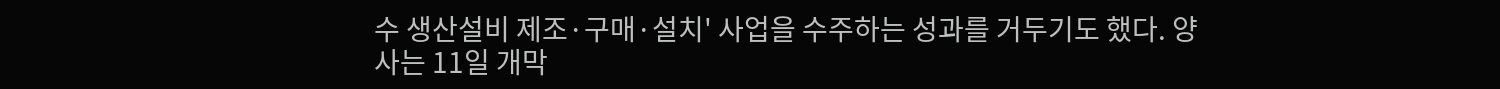수 생산설비 제조·구매·설치' 사업을 수주하는 성과를 거두기도 했다. 양사는 11일 개막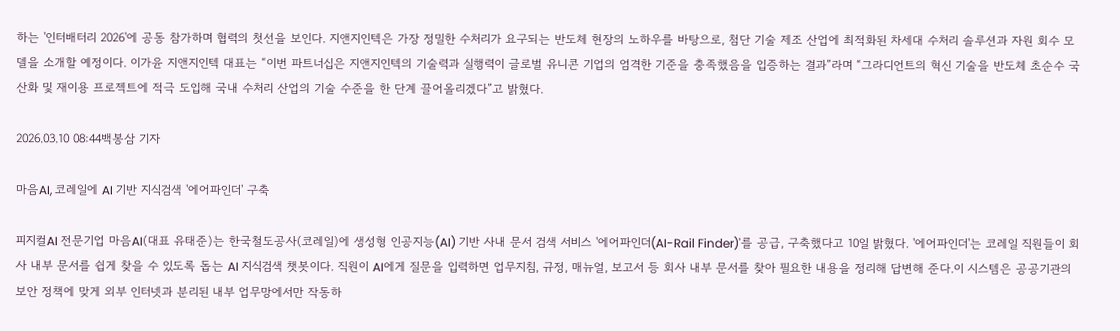하는 '인터배터리 2026'에 공동 참가하며 협력의 첫선을 보인다. 지앤지인텍은 가장 정밀한 수처리가 요구되는 반도체 현장의 노하우를 바탕으로, 첨단 기술 제조 산업에 최적화된 차세대 수처리 솔루션과 자원 회수 모델을 소개할 예정이다. 이가윤 지앤지인텍 대표는 “이번 파트너십은 지앤지인텍의 기술력과 실행력이 글로벌 유니콘 기업의 엄격한 기준을 충족했음을 입증하는 결과”라며 “그라디언트의 혁신 기술을 반도체 초순수 국산화 및 재이용 프로젝트에 적극 도입해 국내 수처리 산업의 기술 수준을 한 단계 끌어올리겠다”고 밝혔다.

2026.03.10 08:44백봉삼 기자

마음AI, 코레일에 AI 기반 지식검색 '에어파인더' 구축

피지컬AI 전문기업 마음AI(대표 유태준)는 한국철도공사(코레일)에 생성형 인공지능(AI) 기반 사내 문서 검색 서비스 '에어파인더(AI-Rail Finder)'를 공급, 구축했다고 10일 밝혔다. '에어파인더'는 코레일 직원들이 회사 내부 문서를 쉽게 찾을 수 있도록 돕는 AI 지식검색 챗봇이다. 직원이 AI에게 질문을 입력하면 업무지침, 규정, 매뉴얼, 보고서 등 회사 내부 문서를 찾아 필요한 내용을 정리해 답변해 준다.이 시스템은 공공기관의 보안 정책에 맞게 외부 인터넷과 분리된 내부 업무망에서만 작동하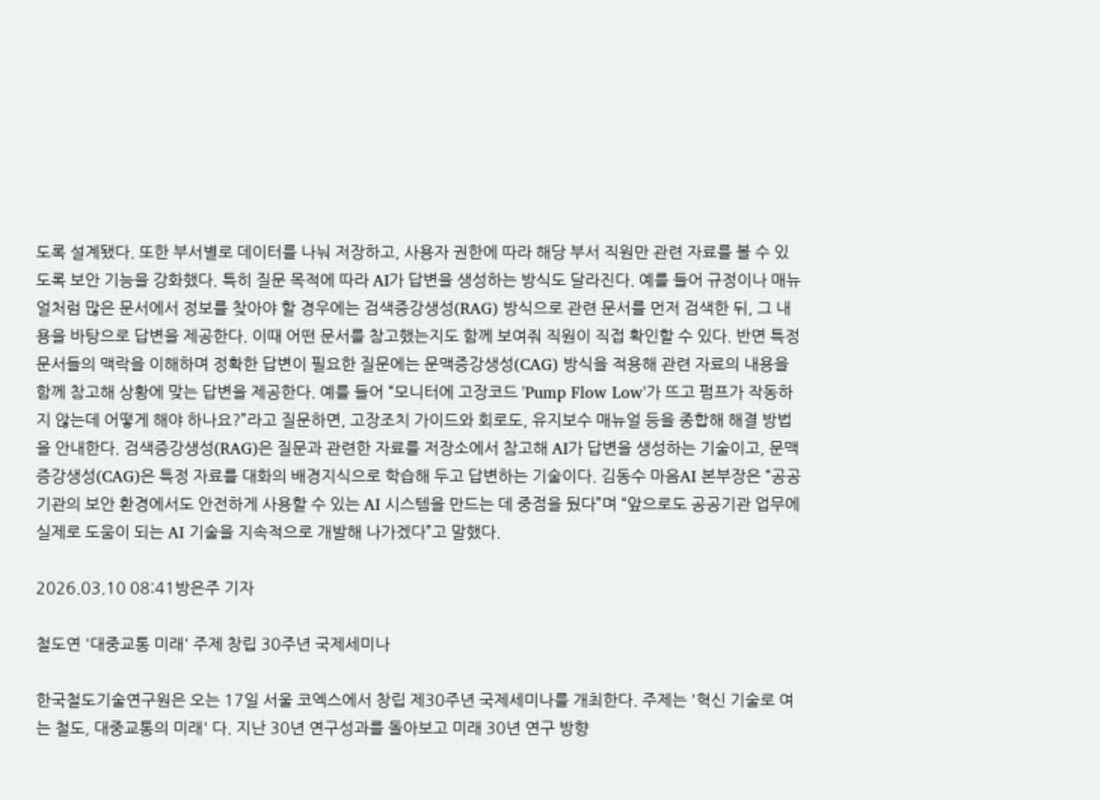도록 설계됐다. 또한 부서별로 데이터를 나눠 저장하고, 사용자 권한에 따라 해당 부서 직원만 관련 자료를 볼 수 있도록 보안 기능을 강화했다. 특히 질문 목적에 따라 AI가 답변을 생성하는 방식도 달라진다. 예를 들어 규정이나 매뉴얼처럼 많은 문서에서 정보를 찾아야 할 경우에는 검색증강생성(RAG) 방식으로 관련 문서를 먼저 검색한 뒤, 그 내용을 바탕으로 답변을 제공한다. 이때 어떤 문서를 참고했는지도 함께 보여줘 직원이 직접 확인할 수 있다. 반면 특정 문서들의 맥락을 이해하며 정확한 답변이 필요한 질문에는 문맥증강생성(CAG) 방식을 적용해 관련 자료의 내용을 함께 참고해 상황에 맞는 답변을 제공한다. 예를 들어 “모니터에 고장코드 'Pump Flow Low'가 뜨고 펌프가 작동하지 않는데 어떻게 해야 하나요?”라고 질문하면, 고장조치 가이드와 회로도, 유지보수 매뉴얼 등을 종합해 해결 방법을 안내한다. 검색증강생성(RAG)은 질문과 관련한 자료를 저장소에서 참고해 AI가 답변을 생성하는 기술이고, 문맥증강생성(CAG)은 특정 자료를 대화의 배경지식으로 학습해 두고 답변하는 기술이다. 김동수 마음AI 본부장은 “공공기관의 보안 환경에서도 안전하게 사용할 수 있는 AI 시스템을 만드는 데 중점을 뒀다”며 “앞으로도 공공기관 업무에 실제로 도움이 되는 AI 기술을 지속적으로 개발해 나가겠다”고 말했다.

2026.03.10 08:41방은주 기자

철도연 '대중교통 미래' 주제 창립 30주년 국제세미나

한국철도기술연구원은 오는 17일 서울 코엑스에서 창립 제30주년 국제세미나를 개최한다. 주제는 '혁신 기술로 여는 철도, 대중교통의 미래' 다. 지난 30년 연구성과를 돌아보고 미래 30년 연구 방향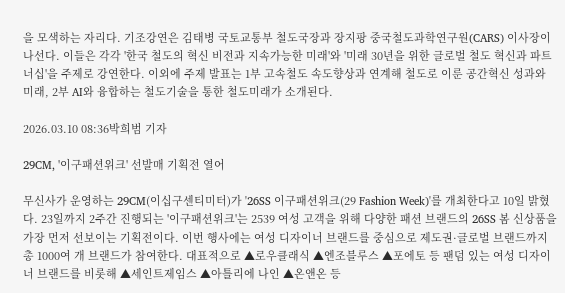을 모색하는 자리다. 기조강연은 김태병 국토교통부 철도국장과 장지팡 중국철도과학연구원(CARS) 이사장이 나선다. 이들은 각각 '한국 철도의 혁신 비전과 지속가능한 미래'와 '미래 30년을 위한 글로벌 철도 혁신과 파트너십'을 주제로 강연한다. 이외에 주제 발표는 1부 고속철도 속도향상과 연계해 철도로 이룬 공간혁신 성과와 미래, 2부 AI와 융합하는 철도기술을 통한 철도미래가 소개된다.

2026.03.10 08:36박희범 기자

29CM, '이구패션위크' 선발매 기획전 열어

무신사가 운영하는 29CM(이십구센티미터)가 '26SS 이구패션위크(29 Fashion Week)'를 개최한다고 10일 밝혔다. 23일까지 2주간 진행되는 '이구패션위크'는 2539 여성 고객을 위해 다양한 패션 브랜드의 26SS 봄 신상품을 가장 먼저 선보이는 기획전이다. 이번 행사에는 여성 디자이너 브랜드를 중심으로 제도권·글로벌 브랜드까지 총 1000여 개 브랜드가 참여한다. 대표적으로 ▲로우클래식 ▲엔조블루스 ▲포에토 등 팬덤 있는 여성 디자이너 브랜드를 비롯해 ▲세인트제임스 ▲아틀리에 나인 ▲온앤온 등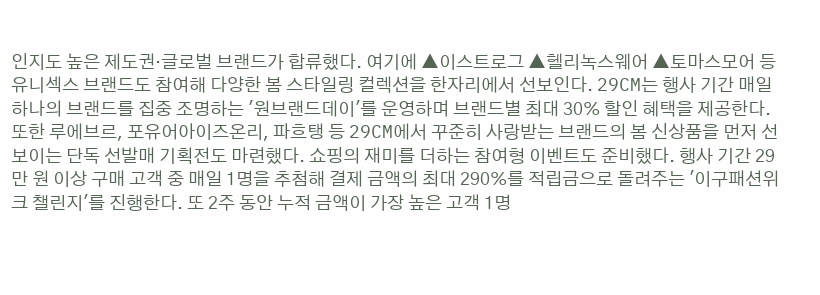인지도 높은 제도권·글로벌 브랜드가 합류했다. 여기에 ▲이스트로그 ▲헬리녹스웨어 ▲토마스모어 등 유니섹스 브랜드도 참여해 다양한 봄 스타일링 컬렉션을 한자리에서 선보인다. 29CM는 행사 기간 매일 하나의 브랜드를 집중 조명하는 '원브랜드데이'를 운영하며 브랜드별 최대 30% 할인 혜택을 제공한다. 또한 루에브르, 포유어아이즈온리, 파흐탱 등 29CM에서 꾸준히 사랑받는 브랜드의 봄 신상품을 먼저 선보이는 단독 선발매 기획전도 마련했다. 쇼핑의 재미를 더하는 참여형 이벤트도 준비했다. 행사 기간 29만 원 이상 구매 고객 중 매일 1명을 추첨해 결제 금액의 최대 290%를 적립금으로 돌려주는 '이구패션위크 챌린지'를 진행한다. 또 2주 동안 누적 금액이 가장 높은 고객 1명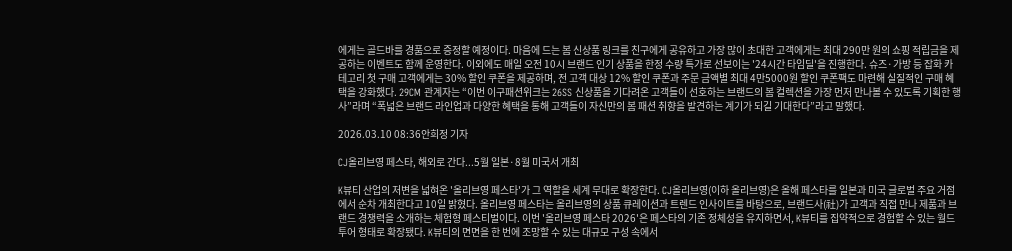에게는 골드바를 경품으로 증정할 예정이다. 마음에 드는 봄 신상품 링크를 친구에게 공유하고 가장 많이 초대한 고객에게는 최대 290만 원의 쇼핑 적립금을 제공하는 이벤트도 함께 운영한다. 이외에도 매일 오전 10시 브랜드 인기 상품을 한정 수량 특가로 선보이는 '24시간 타임딜'을 진행한다. 슈즈·가방 등 잡화 카테고리 첫 구매 고객에게는 30% 할인 쿠폰을 제공하며, 전 고객 대상 12% 할인 쿠폰과 주문 금액별 최대 4만5000원 할인 쿠폰팩도 마련해 실질적인 구매 혜택을 강화했다. 29CM 관계자는 “이번 이구패션위크는 26SS 신상품을 기다려온 고객들이 선호하는 브랜드의 봄 컬렉션을 가장 먼저 만나볼 수 있도록 기획한 행사”라며 “폭넓은 브랜드 라인업과 다양한 혜택을 통해 고객들이 자신만의 봄 패션 취향을 발견하는 계기가 되길 기대한다”라고 말했다.

2026.03.10 08:36안희정 기자

CJ올리브영 페스타, 해외로 간다...5월 일본·8월 미국서 개최

K뷰티 산업의 저변을 넓혀온 '올리브영 페스타'가 그 역할을 세계 무대로 확장한다. CJ올리브영(이하 올리브영)은 올해 페스타를 일본과 미국 글로벌 주요 거점에서 순차 개최한다고 10일 밝혔다. 올리브영 페스타는 올리브영의 상품 큐레이션과 트렌드 인사이트를 바탕으로, 브랜드사(社)가 고객과 직접 만나 제품과 브랜드 경쟁력을 소개하는 체험형 페스티벌이다. 이번 '올리브영 페스타 2026'은 페스타의 기존 정체성을 유지하면서, K뷰티를 집약적으로 경험할 수 있는 월드투어 형태로 확장됐다. K뷰티의 면면을 한 번에 조망할 수 있는 대규모 구성 속에서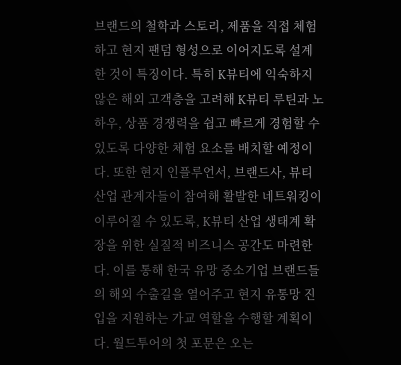브랜드의 철학과 스토리, 제품을 직접 체험하고 현지 팬덤 형성으로 이어지도록 설계한 것이 특징이다. 특히 K뷰티에 익숙하지 않은 해외 고객층을 고려해 K뷰티 루틴과 노하우, 상품 경쟁력을 쉽고 빠르게 경험할 수 있도록 다양한 체험 요소를 배치할 예정이다. 또한 현지 인플루언서, 브랜드사, 뷰티 산업 관계자들이 참여해 활발한 네트워킹이 이루어질 수 있도록, K뷰티 산업 생태계 확장을 위한 실질적 비즈니스 공간도 마련한다. 이를 통해 한국 유망 중소기업 브랜드들의 해외 수출길을 열어주고 현지 유통망 진입을 지원하는 가교 역할을 수행할 계획이다. 월드투어의 첫 포문은 오는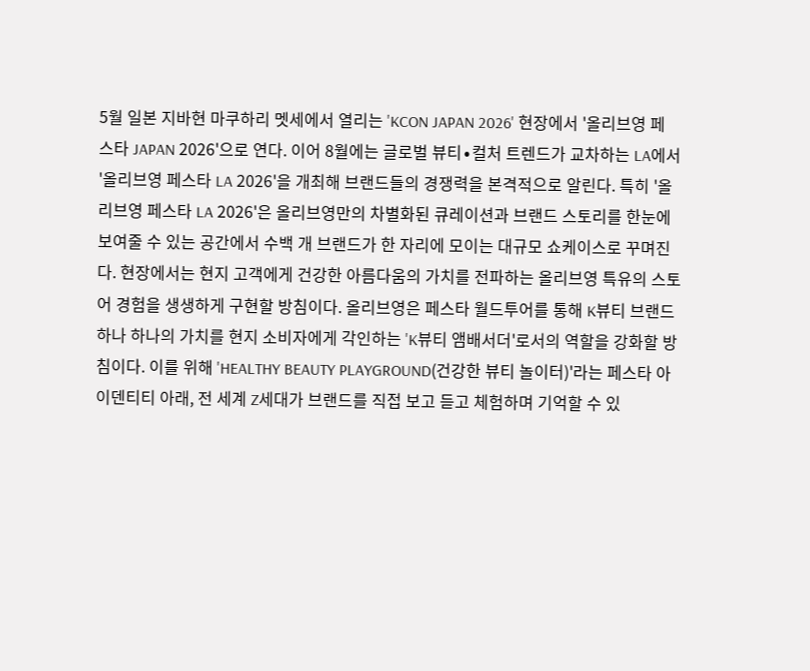5월 일본 지바현 마쿠하리 멧세에서 열리는 'KCON JAPAN 2026' 현장에서 '올리브영 페스타 JAPAN 2026'으로 연다. 이어 8월에는 글로벌 뷰티∙컬처 트렌드가 교차하는 LA에서 '올리브영 페스타 LA 2026'을 개최해 브랜드들의 경쟁력을 본격적으로 알린다. 특히 '올리브영 페스타 LA 2026'은 올리브영만의 차별화된 큐레이션과 브랜드 스토리를 한눈에 보여줄 수 있는 공간에서 수백 개 브랜드가 한 자리에 모이는 대규모 쇼케이스로 꾸며진다. 현장에서는 현지 고객에게 건강한 아름다움의 가치를 전파하는 올리브영 특유의 스토어 경험을 생생하게 구현할 방침이다. 올리브영은 페스타 월드투어를 통해 K뷰티 브랜드 하나 하나의 가치를 현지 소비자에게 각인하는 'K뷰티 앰배서더'로서의 역할을 강화할 방침이다. 이를 위해 'HEALTHY BEAUTY PLAYGROUND(건강한 뷰티 놀이터)'라는 페스타 아이덴티티 아래, 전 세계 Z세대가 브랜드를 직접 보고 듣고 체험하며 기억할 수 있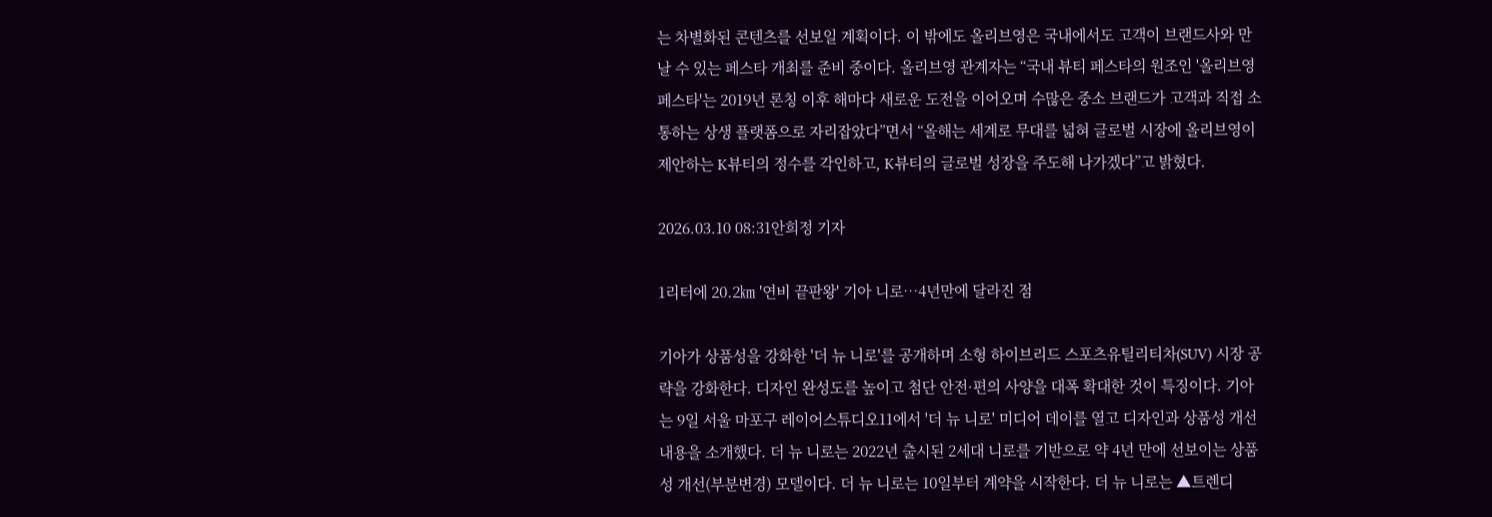는 차별화된 콘텐츠를 선보일 계획이다. 이 밖에도 올리브영은 국내에서도 고객이 브랜드사와 만날 수 있는 페스타 개최를 준비 중이다. 올리브영 관계자는 “국내 뷰티 페스타의 원조인 '올리브영 페스타'는 2019년 론칭 이후 해마다 새로운 도전을 이어오며 수많은 중소 브랜드가 고객과 직접 소통하는 상생 플랫폼으로 자리잡았다”면서 “올해는 세계로 무대를 넓혀 글로벌 시장에 올리브영이 제안하는 K뷰티의 정수를 각인하고, K뷰티의 글로벌 성장을 주도해 나가겠다”고 밝혔다.

2026.03.10 08:31안희정 기자

1리터에 20.2㎞ '연비 끝판왕' 기아 니로…4년만에 달라진 점

기아가 상품성을 강화한 '더 뉴 니로'를 공개하며 소형 하이브리드 스포츠유틸리티차(SUV) 시장 공략을 강화한다. 디자인 완성도를 높이고 첨단 안전·편의 사양을 대폭 확대한 것이 특징이다. 기아는 9일 서울 마포구 레이어스튜디오11에서 '더 뉴 니로' 미디어 데이를 열고 디자인과 상품성 개선 내용을 소개했다. 더 뉴 니로는 2022년 출시된 2세대 니로를 기반으로 약 4년 만에 선보이는 상품성 개선(부분변경) 모델이다. 더 뉴 니로는 10일부터 계약을 시작한다. 더 뉴 니로는 ▲트렌디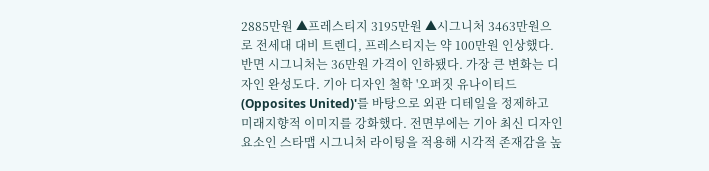2885만원 ▲프레스티지 3195만원 ▲시그니처 3463만원으로 전세대 대비 트렌디, 프레스티지는 약 100만원 인상했다. 반면 시그니처는 36만원 가격이 인하됐다. 가장 큰 변화는 디자인 완성도다. 기아 디자인 철학 '오퍼짓 유나이티드(Opposites United)'를 바탕으로 외관 디테일을 정제하고 미래지향적 이미지를 강화했다. 전면부에는 기아 최신 디자인 요소인 스타맵 시그니처 라이팅을 적용해 시각적 존재감을 높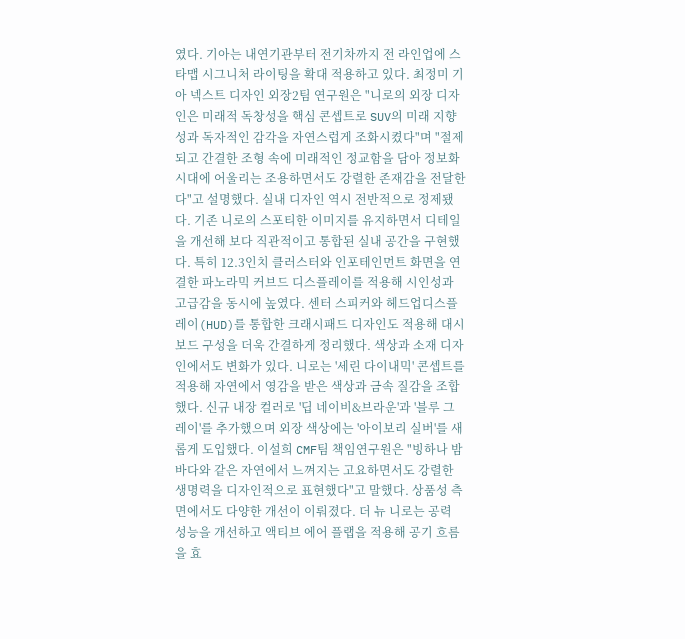였다. 기아는 내연기관부터 전기차까지 전 라인업에 스타맵 시그니처 라이팅을 확대 적용하고 있다. 최정미 기아 넥스트 디자인 외장2팀 연구원은 "니로의 외장 디자인은 미래적 독창성을 핵심 콘셉트로 SUV의 미래 지향성과 독자적인 감각을 자연스럽게 조화시켰다"며 "절제되고 간결한 조형 속에 미래적인 정교함을 담아 정보화 시대에 어울리는 조용하면서도 강렬한 존재감을 전달한다"고 설명했다. 실내 디자인 역시 전반적으로 정제됐다. 기존 니로의 스포티한 이미지를 유지하면서 디테일을 개선해 보다 직관적이고 통합된 실내 공간을 구현했다. 특히 12.3인치 클러스터와 인포테인먼트 화면을 연결한 파노라믹 커브드 디스플레이를 적용해 시인성과 고급감을 동시에 높였다. 센터 스피커와 헤드업디스플레이(HUD)를 통합한 크래시패드 디자인도 적용해 대시보드 구성을 더욱 간결하게 정리했다. 색상과 소재 디자인에서도 변화가 있다. 니로는 '세린 다이내믹' 콘셉트를 적용해 자연에서 영감을 받은 색상과 금속 질감을 조합했다. 신규 내장 컬러로 '딥 네이비&브라운'과 '블루 그레이'를 추가했으며 외장 색상에는 '아이보리 실버'를 새롭게 도입했다. 이설희 CMF팀 책임연구원은 "빙하나 밤바다와 같은 자연에서 느껴지는 고요하면서도 강렬한 생명력을 디자인적으로 표현했다"고 말했다. 상품성 측면에서도 다양한 개선이 이뤄졌다. 더 뉴 니로는 공력 성능을 개선하고 액티브 에어 플랩을 적용해 공기 흐름을 효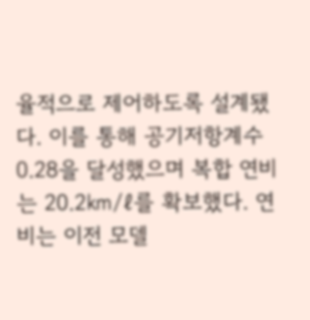율적으로 제어하도록 설계됐다. 이를 통해 공기저항계수 0.28을 달성했으며 복합 연비는 20.2㎞/ℓ를 확보했다. 연비는 이전 모델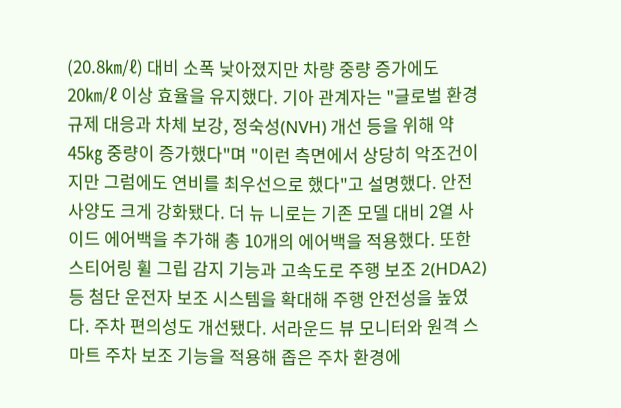(20.8㎞/ℓ) 대비 소폭 낮아졌지만 차량 중량 증가에도 20㎞/ℓ 이상 효율을 유지했다. 기아 관계자는 "글로벌 환경 규제 대응과 차체 보강, 정숙성(NVH) 개선 등을 위해 약 45㎏ 중량이 증가했다"며 "이런 측면에서 상당히 악조건이지만 그럼에도 연비를 최우선으로 했다"고 설명했다. 안전 사양도 크게 강화됐다. 더 뉴 니로는 기존 모델 대비 2열 사이드 에어백을 추가해 총 10개의 에어백을 적용했다. 또한 스티어링 휠 그립 감지 기능과 고속도로 주행 보조 2(HDA2) 등 첨단 운전자 보조 시스템을 확대해 주행 안전성을 높였다. 주차 편의성도 개선됐다. 서라운드 뷰 모니터와 원격 스마트 주차 보조 기능을 적용해 좁은 주차 환경에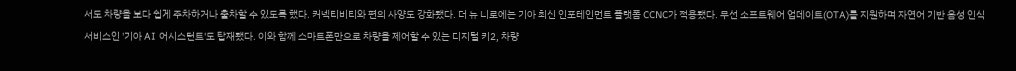서도 차량을 보다 쉽게 주차하거나 출차할 수 있도록 했다. 커넥티비티와 편의 사양도 강화됐다. 더 뉴 니로에는 기아 최신 인포테인먼트 플랫폼 CCNC가 적용됐다. 무선 소프트웨어 업데이트(OTA)를 지원하며 자연어 기반 음성 인식 서비스인 '기아 AI 어시스턴트'도 탑재됐다. 이와 함께 스마트폰만으로 차량을 제어할 수 있는 디지털 키2, 차량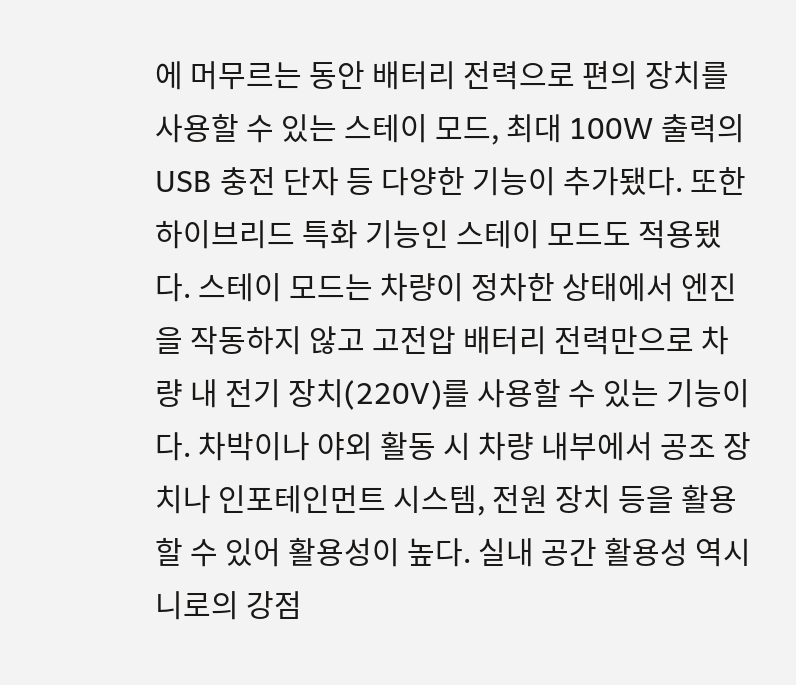에 머무르는 동안 배터리 전력으로 편의 장치를 사용할 수 있는 스테이 모드, 최대 100W 출력의 USB 충전 단자 등 다양한 기능이 추가됐다. 또한 하이브리드 특화 기능인 스테이 모드도 적용됐다. 스테이 모드는 차량이 정차한 상태에서 엔진을 작동하지 않고 고전압 배터리 전력만으로 차량 내 전기 장치(220V)를 사용할 수 있는 기능이다. 차박이나 야외 활동 시 차량 내부에서 공조 장치나 인포테인먼트 시스템, 전원 장치 등을 활용할 수 있어 활용성이 높다. 실내 공간 활용성 역시 니로의 강점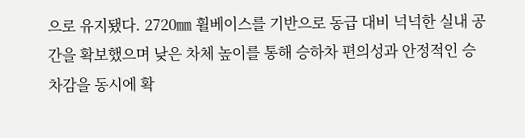으로 유지됐다. 2720㎜ 휠베이스를 기반으로 동급 대비 넉넉한 실내 공간을 확보했으며 낮은 차체 높이를 통해 승하차 편의성과 안정적인 승차감을 동시에 확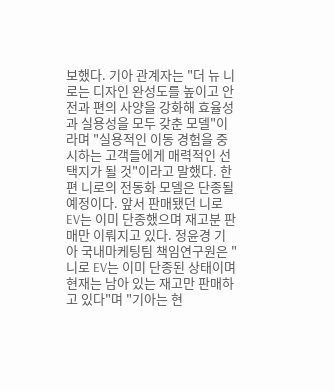보했다. 기아 관계자는 "더 뉴 니로는 디자인 완성도를 높이고 안전과 편의 사양을 강화해 효율성과 실용성을 모두 갖춘 모델"이라며 "실용적인 이동 경험을 중시하는 고객들에게 매력적인 선택지가 될 것"이라고 말했다. 한편 니로의 전동화 모델은 단종될 예정이다. 앞서 판매됐던 니로 EV는 이미 단종했으며 재고분 판매만 이뤄지고 있다. 정윤경 기아 국내마케팅팀 책임연구원은 "니로 EV는 이미 단종된 상태이며 현재는 남아 있는 재고만 판매하고 있다"며 "기아는 현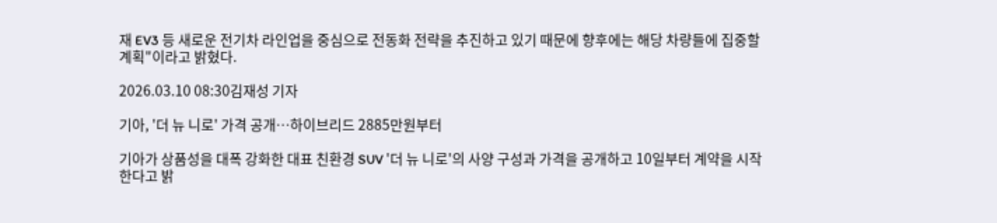재 EV3 등 새로운 전기차 라인업을 중심으로 전동화 전략을 추진하고 있기 때문에 향후에는 해당 차량들에 집중할 계획"이라고 밝혔다.

2026.03.10 08:30김재성 기자

기아, '더 뉴 니로' 가격 공개…하이브리드 2885만원부터

기아가 상품성을 대폭 강화한 대표 친환경 SUV '더 뉴 니로'의 사양 구성과 가격을 공개하고 10일부터 계약을 시작한다고 밝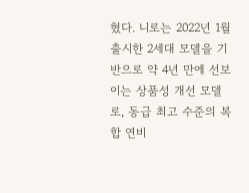혔다. 니로는 2022년 1월 출시한 2세대 모델을 기반으로 약 4년 만에 선보이는 상품성 개선 모델로, 동급 최고 수준의 복합 연비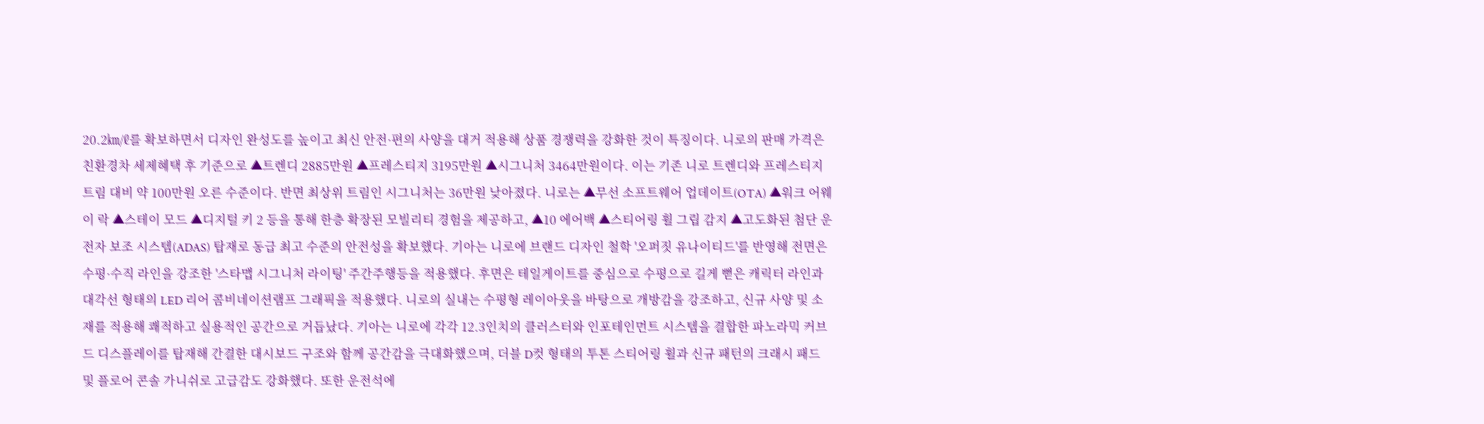20.2㎞/ℓ를 확보하면서 디자인 완성도를 높이고 최신 안전·편의 사양을 대거 적용해 상품 경쟁력을 강화한 것이 특징이다. 니로의 판매 가격은 친환경차 세제혜택 후 기준으로 ▲트렌디 2885만원 ▲프레스티지 3195만원 ▲시그니처 3464만원이다. 이는 기존 니로 트렌디와 프레스티지 트림 대비 약 100만원 오른 수준이다. 반면 최상위 트림인 시그니처는 36만원 낮아졌다. 니로는 ▲무선 소프트웨어 업데이트(OTA) ▲워크 어웨이 락 ▲스테이 모드 ▲디지털 키 2 등을 통해 한층 확장된 모빌리티 경험을 제공하고, ▲10 에어백 ▲스티어링 휠 그립 감지 ▲고도화된 첨단 운전자 보조 시스템(ADAS) 탑재로 동급 최고 수준의 안전성을 확보했다. 기아는 니로에 브랜드 디자인 철학 '오퍼짓 유나이티드'를 반영해 전면은 수평·수직 라인을 강조한 '스타맵 시그니처 라이팅' 주간주행등을 적용했다. 후면은 테일게이트를 중심으로 수평으로 길게 뻗은 캐릭터 라인과 대각선 형태의 LED 리어 콤비네이션램프 그래픽을 적용했다. 니로의 실내는 수평형 레이아웃을 바탕으로 개방감을 강조하고, 신규 사양 및 소재를 적용해 쾌적하고 실용적인 공간으로 거듭났다. 기아는 니로에 각각 12.3인치의 클러스터와 인포테인먼트 시스템을 결합한 파노라믹 커브드 디스플레이를 탑재해 간결한 대시보드 구조와 함께 공간감을 극대화했으며, 더블 D컷 형태의 투톤 스티어링 휠과 신규 패턴의 크래시 패드 및 플로어 콘솔 가니쉬로 고급감도 강화했다. 또한 운전석에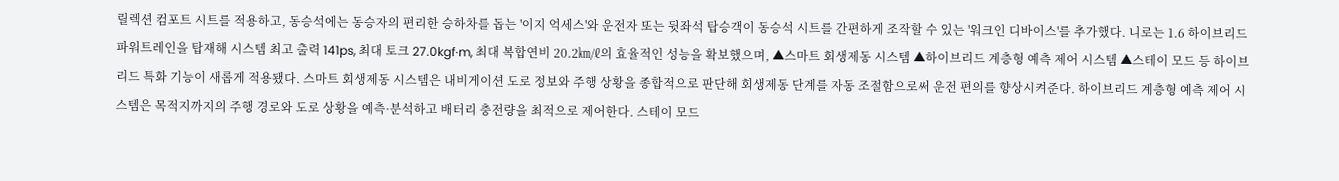릴렉션 컴포트 시트를 적용하고, 동승석에는 동승자의 편리한 승하차를 돕는 '이지 억세스'와 운전자 또는 뒷좌석 탑승객이 동승석 시트를 간편하게 조작할 수 있는 '워크인 디바이스'를 추가했다. 니로는 1.6 하이브리드 파워트레인을 탑재해 시스템 최고 출력 141ps, 최대 토크 27.0kgf·m, 최대 복합연비 20.2㎞/ℓ의 효율적인 성능을 확보했으며, ▲스마트 회생제동 시스템 ▲하이브리드 계층형 예측 제어 시스템 ▲스테이 모드 등 하이브리드 특화 기능이 새롭게 적용됐다. 스마트 회생제동 시스템은 내비게이션 도로 정보와 주행 상황을 종합적으로 판단해 회생제동 단계를 자동 조절함으로써 운전 편의를 향상시켜준다. 하이브리드 계층형 예측 제어 시스템은 목적지까지의 주행 경로와 도로 상황을 예측·분석하고 배터리 충전량을 최적으로 제어한다. 스테이 모드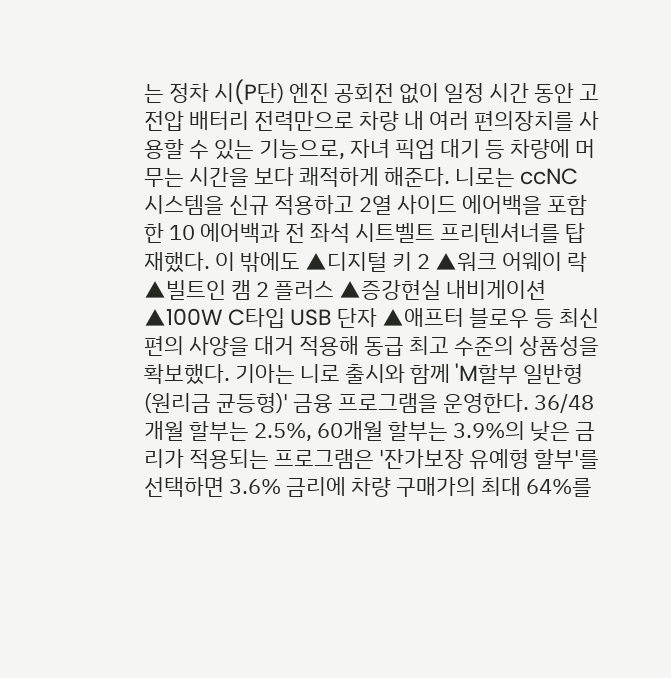는 정차 시(P단) 엔진 공회전 없이 일정 시간 동안 고전압 배터리 전력만으로 차량 내 여러 편의장치를 사용할 수 있는 기능으로, 자녀 픽업 대기 등 차량에 머무는 시간을 보다 쾌적하게 해준다. 니로는 ccNC 시스템을 신규 적용하고 2열 사이드 에어백을 포함한 10 에어백과 전 좌석 시트벨트 프리텐셔너를 탑재했다. 이 밖에도 ▲디지털 키 2 ▲워크 어웨이 락 ▲빌트인 캠 2 플러스 ▲증강현실 내비게이션 ▲100W C타입 USB 단자 ▲애프터 블로우 등 최신 편의 사양을 대거 적용해 동급 최고 수준의 상품성을 확보했다. 기아는 니로 출시와 함께 'M할부 일반형(원리금 균등형)' 금융 프로그램을 운영한다. 36/48개월 할부는 2.5%, 60개월 할부는 3.9%의 낮은 금리가 적용되는 프로그램은 '잔가보장 유예형 할부'를 선택하면 3.6% 금리에 차량 구매가의 최대 64%를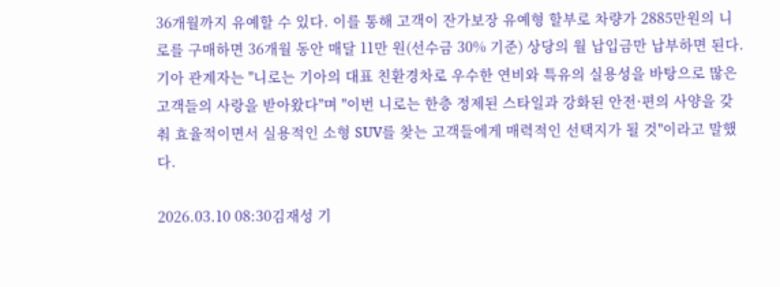36개월까지 유예할 수 있다. 이를 통해 고객이 잔가보장 유예형 할부로 차량가 2885만원의 니로를 구매하면 36개월 동안 매달 11만 원(선수금 30% 기준) 상당의 월 납입금만 납부하면 된다. 기아 관계자는 "니로는 기아의 대표 친환경차로 우수한 연비와 특유의 실용성을 바탕으로 많은 고객들의 사랑을 받아왔다"며 "이번 니로는 한층 정제된 스타일과 강화된 안전·편의 사양을 갖춰 효율적이면서 실용적인 소형 SUV를 찾는 고객들에게 매력적인 선택지가 될 것"이라고 말했다.

2026.03.10 08:30김재성 기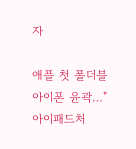자

애플 첫 폴더블 아이폰 윤곽…"아이패드처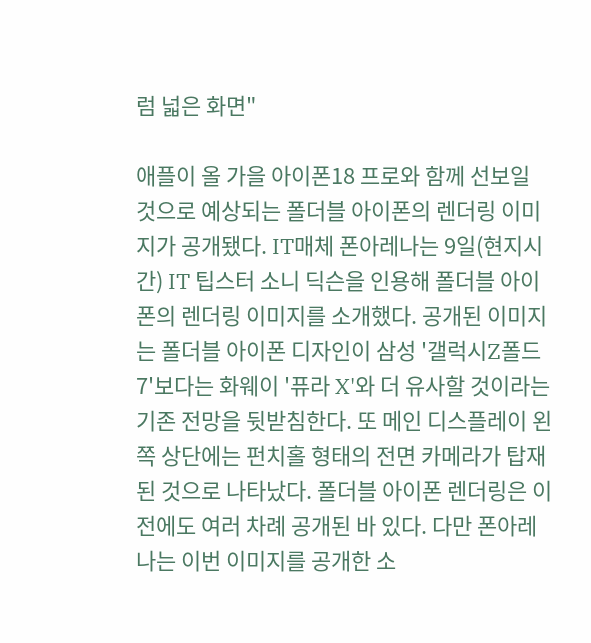럼 넓은 화면"

애플이 올 가을 아이폰18 프로와 함께 선보일 것으로 예상되는 폴더블 아이폰의 렌더링 이미지가 공개됐다. IT매체 폰아레나는 9일(현지시간) IT 팁스터 소니 딕슨을 인용해 폴더블 아이폰의 렌더링 이미지를 소개했다. 공개된 이미지는 폴더블 아이폰 디자인이 삼성 '갤럭시Z폴드 7'보다는 화웨이 '퓨라 X'와 더 유사할 것이라는 기존 전망을 뒷받침한다. 또 메인 디스플레이 왼쪽 상단에는 펀치홀 형태의 전면 카메라가 탑재된 것으로 나타났다. 폴더블 아이폰 렌더링은 이전에도 여러 차례 공개된 바 있다. 다만 폰아레나는 이번 이미지를 공개한 소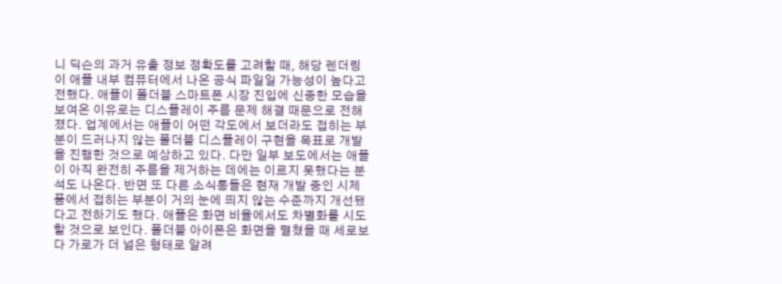니 딕슨의 과거 유출 정보 정확도를 고려할 때, 해당 렌더링이 애플 내부 컴퓨터에서 나온 공식 파일일 가능성이 높다고 전했다. 애플이 폴더블 스마트폰 시장 진입에 신중한 모습을 보여온 이유로는 디스플레이 주름 문제 해결 때문으로 전해졌다. 업계에서는 애플이 어떤 각도에서 보더라도 접히는 부분이 드러나지 않는 폴더블 디스플레이 구현을 목표로 개발을 진행한 것으로 예상하고 있다. 다만 일부 보도에서는 애플이 아직 완전히 주름을 제거하는 데에는 이르지 못했다는 분석도 나온다. 반면 또 다른 소식통들은 현재 개발 중인 시제품에서 접히는 부분이 거의 눈에 띄지 않는 수준까지 개선됐다고 전하기도 했다. 애플은 화면 비율에서도 차별화를 시도할 것으로 보인다. 폴더블 아이폰은 화면을 펼쳤을 때 세로보다 가로가 더 넓은 형태로 알려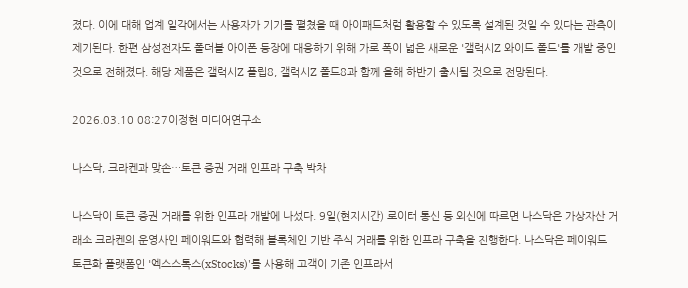졌다. 이에 대해 업계 일각에서는 사용자가 기기를 펼쳤을 때 아이패드처럼 활용할 수 있도록 설계된 것일 수 있다는 관측이 제기된다. 한편 삼성전자도 폴더블 아이폰 등장에 대응하기 위해 가로 폭이 넓은 새로운 '갤럭시Z 와이드 폴드'를 개발 중인 것으로 전해졌다. 해당 제품은 갤럭시Z 플립8, 갤럭시Z 폴드8과 함께 올해 하반기 출시될 것으로 전망된다.

2026.03.10 08:27이정현 미디어연구소

나스닥, 크라켄과 맞손…토큰 증권 거래 인프라 구축 박차

나스닥이 토큰 증권 거래를 위한 인프라 개발에 나섰다. 9일(현지시간) 로이터 통신 등 외신에 따르면 나스닥은 가상자산 거래소 크라켄의 운영사인 페이워드와 협력해 블록체인 기반 주식 거래를 위한 인프라 구축을 진행한다. 나스닥은 페이워드 토큰화 플랫폼인 '엑스스톡스(xStocks)'를 사용해 고객이 기존 인프라서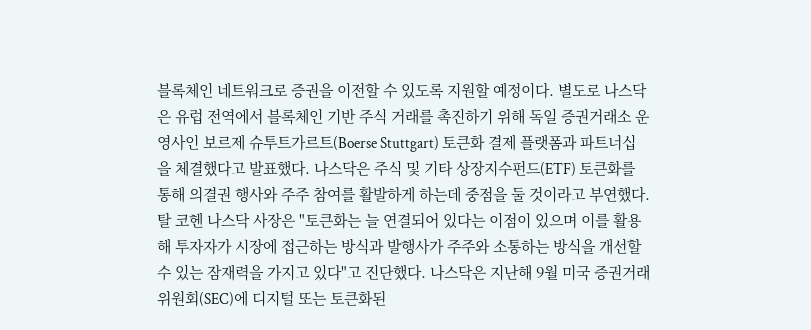블록체인 네트워크로 증권을 이전할 수 있도록 지원할 예정이다. 별도로 나스닥은 유럽 전역에서 블록체인 기반 주식 거래를 촉진하기 위해 독일 증권거래소 운영사인 보르제 슈투트가르트(Boerse Stuttgart) 토큰화 결제 플랫폼과 파트너십을 체결했다고 발표했다. 나스닥은 주식 및 기타 상장지수펀드(ETF) 토큰화를 통해 의결권 행사와 주주 참여를 활발하게 하는데 중점을 둘 것이라고 부연했다. 탈 코헨 나스닥 사장은 "토큰화는 늘 연결되어 있다는 이점이 있으며 이를 활용해 투자자가 시장에 접근하는 방식과 발행사가 주주와 소통하는 방식을 개선할 수 있는 잠재력을 가지고 있다"고 진단했다. 나스닥은 지난해 9월 미국 증권거래위원회(SEC)에 디지털 또는 토큰화된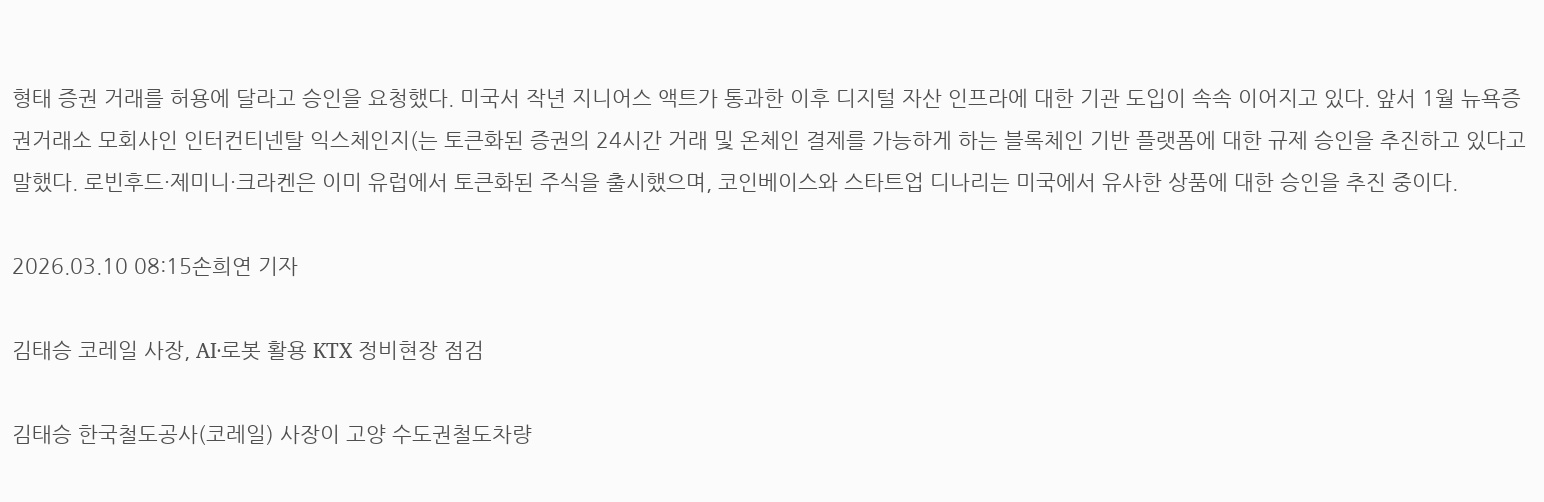형태 증권 거래를 허용에 달라고 승인을 요청했다. 미국서 작년 지니어스 액트가 통과한 이후 디지털 자산 인프라에 대한 기관 도입이 속속 이어지고 있다. 앞서 1월 뉴욕증권거래소 모회사인 인터컨티넨탈 익스체인지(는 토큰화된 증권의 24시간 거래 및 온체인 결제를 가능하게 하는 블록체인 기반 플랫폼에 대한 규제 승인을 추진하고 있다고 말했다. 로빈후드·제미니·크라켄은 이미 유럽에서 토큰화된 주식을 출시했으며, 코인베이스와 스타트업 디나리는 미국에서 유사한 상품에 대한 승인을 추진 중이다.

2026.03.10 08:15손희연 기자

김태승 코레일 사장, AI·로봇 활용 KTX 정비현장 점검

김태승 한국철도공사(코레일) 사장이 고양 수도권철도차량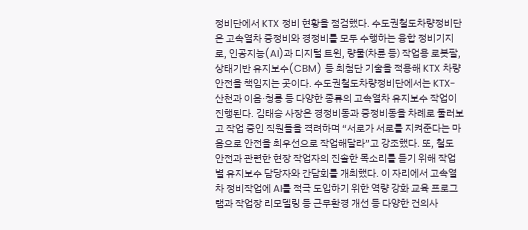정비단에서 KTX 정비 현황을 점검했다. 수도권철도차량정비단은 고속열차 중정비와 경정비를 모두 수행하는 융합 정비기지로, 인공지능(AI)과 디지털 트윈, 량물(차륜 등) 작업용 로봇팔, 상태기반 유지보수(CBM) 등 최첨단 기술을 적용해 KTX 차량 안전을 책임지는 곳이다. 수도권철도차량정비단에서는 KTX-산천과 이음·청룡 등 다양한 종류의 고속열차 유지보수 작업이 진행된다. 김태승 사장은 경정비동과 중정비동을 차례로 둘러보고 작업 중인 직원들을 격려하며 “서로가 서로를 지켜준다는 마음으로 안전을 최우선으로 작업해달라”고 강조했다. 또, 철도 안전과 관련한 현장 작업자의 진솔한 목소리를 듣기 위해 작업별 유지보수 담당자와 간담회를 개최했다. 이 자리에서 고속열차 정비작업에 AI를 적극 도입하기 위한 역량 강화 교육 프로그램과 작업장 리모델링 등 근무환경 개선 등 다양한 건의사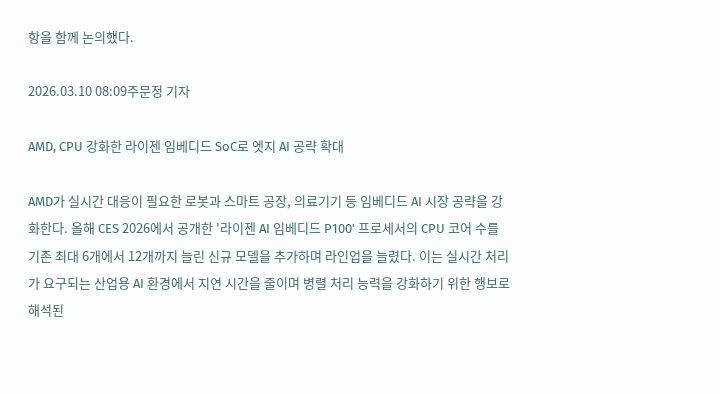항을 함께 논의했다.

2026.03.10 08:09주문정 기자

AMD, CPU 강화한 라이젠 임베디드 SoC로 엣지 AI 공략 확대

AMD가 실시간 대응이 필요한 로봇과 스마트 공장, 의료기기 등 임베디드 AI 시장 공략을 강화한다. 올해 CES 2026에서 공개한 '라이젠 AI 임베디드 P100' 프로세서의 CPU 코어 수를 기존 최대 6개에서 12개까지 늘린 신규 모델을 추가하며 라인업을 늘렸다. 이는 실시간 처리가 요구되는 산업용 AI 환경에서 지연 시간을 줄이며 병렬 처리 능력을 강화하기 위한 행보로 해석된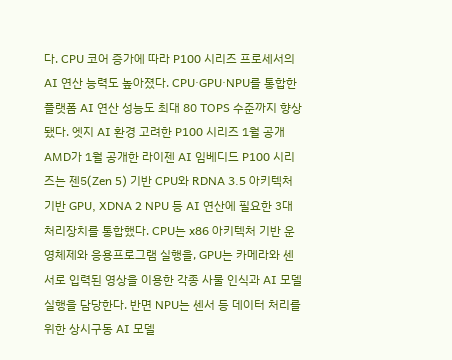다. CPU 코어 증가에 따라 P100 시리즈 프로세서의 AI 연산 능력도 높아졌다. CPU·GPU·NPU를 통합한 플랫폼 AI 연산 성능도 최대 80 TOPS 수준까지 향상됐다. 엣지 AI 환경 고려한 P100 시리즈 1월 공개 AMD가 1월 공개한 라이젠 AI 임베디드 P100 시리즈는 젠5(Zen 5) 기반 CPU와 RDNA 3.5 아키텍처 기반 GPU, XDNA 2 NPU 등 AI 연산에 필요한 3대 처리장치를 통합했다. CPU는 x86 아키텍처 기반 운영체제와 응용프로그램 실행을, GPU는 카메라와 센서로 입력된 영상을 이용한 각종 사물 인식과 AI 모델 실행을 담당한다. 반면 NPU는 센서 등 데이터 처리를 위한 상시구동 AI 모델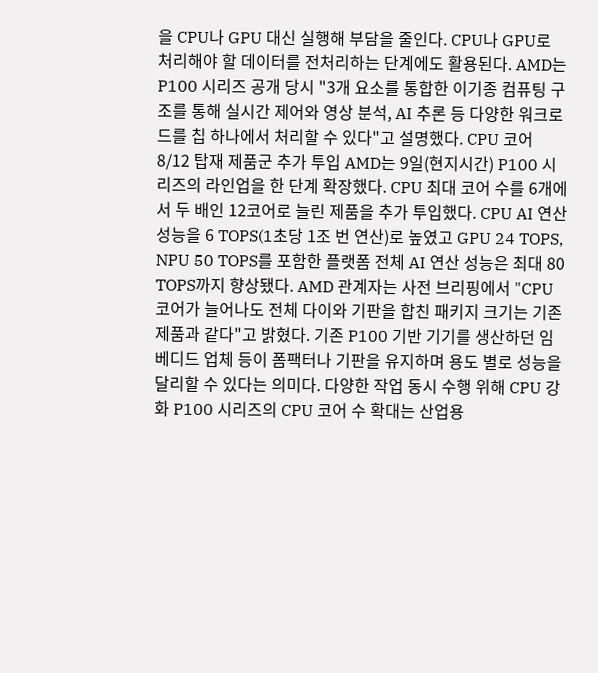을 CPU나 GPU 대신 실행해 부담을 줄인다. CPU나 GPU로 처리해야 할 데이터를 전처리하는 단계에도 활용된다. AMD는 P100 시리즈 공개 당시 "3개 요소를 통합한 이기종 컴퓨팅 구조를 통해 실시간 제어와 영상 분석, AI 추론 등 다양한 워크로드를 칩 하나에서 처리할 수 있다"고 설명했다. CPU 코어 8/12 탑재 제품군 추가 투입 AMD는 9일(현지시간) P100 시리즈의 라인업을 한 단계 확장했다. CPU 최대 코어 수를 6개에서 두 배인 12코어로 늘린 제품을 추가 투입했다. CPU AI 연산 성능을 6 TOPS(1초당 1조 번 연산)로 높였고 GPU 24 TOPS, NPU 50 TOPS를 포함한 플랫폼 전체 AI 연산 성능은 최대 80 TOPS까지 향상됐다. AMD 관계자는 사전 브리핑에서 "CPU 코어가 늘어나도 전체 다이와 기판을 합친 패키지 크기는 기존 제품과 같다"고 밝혔다. 기존 P100 기반 기기를 생산하던 임베디드 업체 등이 폼팩터나 기판을 유지하며 용도 별로 성능을 달리할 수 있다는 의미다. 다양한 작업 동시 수행 위해 CPU 강화 P100 시리즈의 CPU 코어 수 확대는 산업용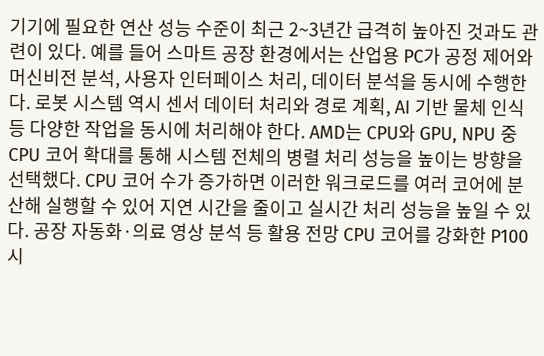기기에 필요한 연산 성능 수준이 최근 2~3년간 급격히 높아진 것과도 관련이 있다. 예를 들어 스마트 공장 환경에서는 산업용 PC가 공정 제어와 머신비전 분석, 사용자 인터페이스 처리, 데이터 분석을 동시에 수행한다. 로봇 시스템 역시 센서 데이터 처리와 경로 계획, AI 기반 물체 인식 등 다양한 작업을 동시에 처리해야 한다. AMD는 CPU와 GPU, NPU 중 CPU 코어 확대를 통해 시스템 전체의 병렬 처리 성능을 높이는 방향을 선택했다. CPU 코어 수가 증가하면 이러한 워크로드를 여러 코어에 분산해 실행할 수 있어 지연 시간을 줄이고 실시간 처리 성능을 높일 수 있다. 공장 자동화·의료 영상 분석 등 활용 전망 CPU 코어를 강화한 P100 시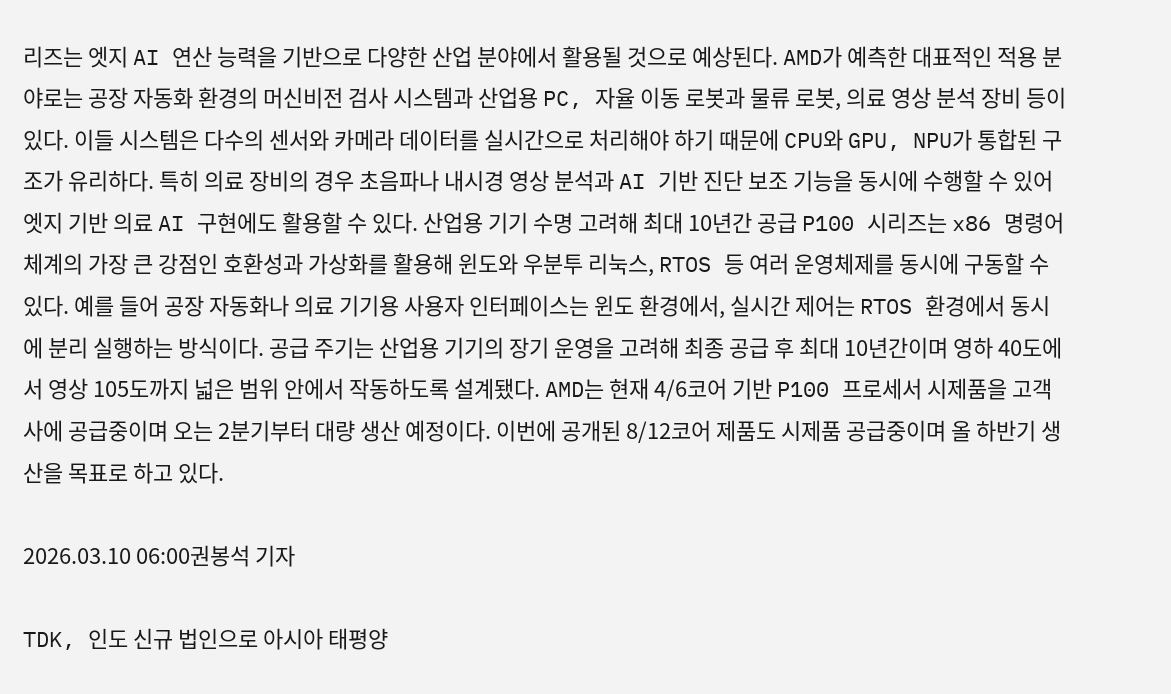리즈는 엣지 AI 연산 능력을 기반으로 다양한 산업 분야에서 활용될 것으로 예상된다. AMD가 예측한 대표적인 적용 분야로는 공장 자동화 환경의 머신비전 검사 시스템과 산업용 PC, 자율 이동 로봇과 물류 로봇, 의료 영상 분석 장비 등이 있다. 이들 시스템은 다수의 센서와 카메라 데이터를 실시간으로 처리해야 하기 때문에 CPU와 GPU, NPU가 통합된 구조가 유리하다. 특히 의료 장비의 경우 초음파나 내시경 영상 분석과 AI 기반 진단 보조 기능을 동시에 수행할 수 있어 엣지 기반 의료 AI 구현에도 활용할 수 있다. 산업용 기기 수명 고려해 최대 10년간 공급 P100 시리즈는 x86 명령어체계의 가장 큰 강점인 호환성과 가상화를 활용해 윈도와 우분투 리눅스, RTOS 등 여러 운영체제를 동시에 구동할 수 있다. 예를 들어 공장 자동화나 의료 기기용 사용자 인터페이스는 윈도 환경에서, 실시간 제어는 RTOS 환경에서 동시에 분리 실행하는 방식이다. 공급 주기는 산업용 기기의 장기 운영을 고려해 최종 공급 후 최대 10년간이며 영하 40도에서 영상 105도까지 넓은 범위 안에서 작동하도록 설계됐다. AMD는 현재 4/6코어 기반 P100 프로세서 시제품을 고객사에 공급중이며 오는 2분기부터 대량 생산 예정이다. 이번에 공개된 8/12코어 제품도 시제품 공급중이며 올 하반기 생산을 목표로 하고 있다.

2026.03.10 06:00권봉석 기자

TDK, 인도 신규 법인으로 아시아 태평양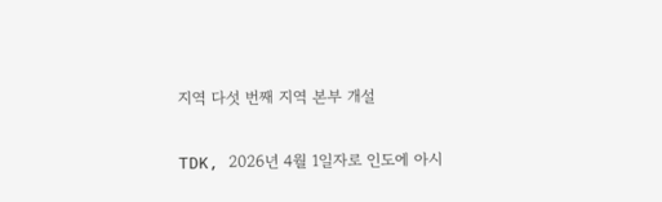지역 다섯 번째 지역 본부 개설

TDK, 2026년 4월 1일자로 인도에 아시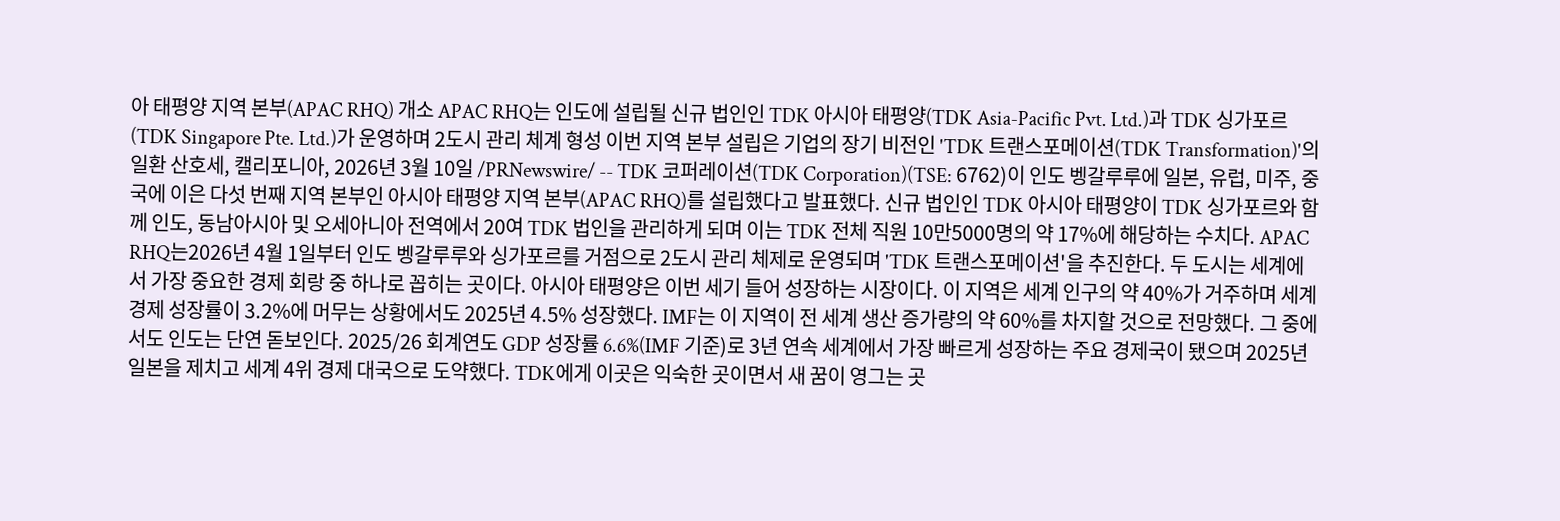아 태평양 지역 본부(APAC RHQ) 개소 APAC RHQ는 인도에 설립될 신규 법인인 TDK 아시아 태평양(TDK Asia-Pacific Pvt. Ltd.)과 TDK 싱가포르(TDK Singapore Pte. Ltd.)가 운영하며 2도시 관리 체계 형성 이번 지역 본부 설립은 기업의 장기 비전인 'TDK 트랜스포메이션(TDK Transformation)'의 일환 산호세, 캘리포니아, 2026년 3월 10일 /PRNewswire/ -- TDK 코퍼레이션(TDK Corporation)(TSE: 6762)이 인도 벵갈루루에 일본, 유럽, 미주, 중국에 이은 다섯 번째 지역 본부인 아시아 태평양 지역 본부(APAC RHQ)를 설립했다고 발표했다. 신규 법인인 TDK 아시아 태평양이 TDK 싱가포르와 함께 인도, 동남아시아 및 오세아니아 전역에서 20여 TDK 법인을 관리하게 되며 이는 TDK 전체 직원 10만5000명의 약 17%에 해당하는 수치다. APAC RHQ는2026년 4월 1일부터 인도 벵갈루루와 싱가포르를 거점으로 2도시 관리 체제로 운영되며 'TDK 트랜스포메이션'을 추진한다. 두 도시는 세계에서 가장 중요한 경제 회랑 중 하나로 꼽히는 곳이다. 아시아 태평양은 이번 세기 들어 성장하는 시장이다. 이 지역은 세계 인구의 약 40%가 거주하며 세계 경제 성장률이 3.2%에 머무는 상황에서도 2025년 4.5% 성장했다. IMF는 이 지역이 전 세계 생산 증가량의 약 60%를 차지할 것으로 전망했다. 그 중에서도 인도는 단연 돋보인다. 2025/26 회계연도 GDP 성장률 6.6%(IMF 기준)로 3년 연속 세계에서 가장 빠르게 성장하는 주요 경제국이 됐으며 2025년 일본을 제치고 세계 4위 경제 대국으로 도약했다. TDK에게 이곳은 익숙한 곳이면서 새 꿈이 영그는 곳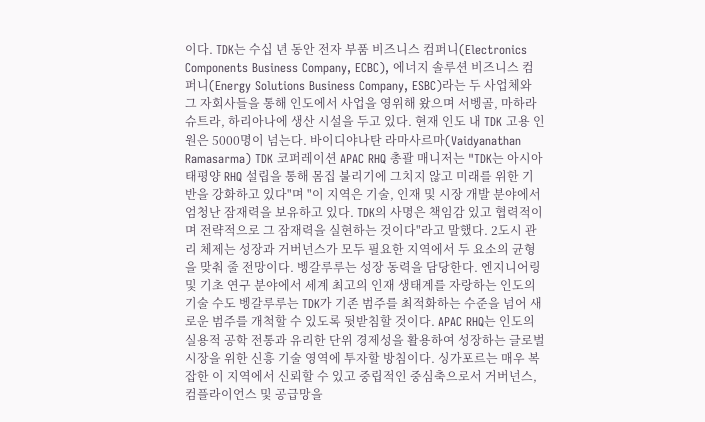이다. TDK는 수십 년 동안 전자 부품 비즈니스 컴퍼니(Electronics Components Business Company, ECBC), 에너지 솔루션 비즈니스 컴퍼니(Energy Solutions Business Company, ESBC)라는 두 사업체와 그 자회사들을 통해 인도에서 사업을 영위해 왔으며 서벵골, 마하라슈트라, 하리아나에 생산 시설을 두고 있다. 현재 인도 내 TDK 고용 인원은 5000명이 넘는다. 바이디야나탄 라마사르마(Vaidyanathan Ramasarma) TDK 코퍼레이션 APAC RHQ 총괄 매니저는 "TDK는 아시아 태평양 RHQ 설립을 통해 몸집 불리기에 그치지 않고 미래를 위한 기반을 강화하고 있다"며 "이 지역은 기술, 인재 및 시장 개발 분야에서 엄청난 잠재력을 보유하고 있다. TDK의 사명은 책임감 있고 협력적이며 전략적으로 그 잠재력을 실현하는 것이다"라고 말했다. 2도시 관리 체제는 성장과 거버넌스가 모두 필요한 지역에서 두 요소의 균형을 맞춰 줄 전망이다. 벵갈루루는 성장 동력을 담당한다. 엔지니어링 및 기초 연구 분야에서 세계 최고의 인재 생태계를 자랑하는 인도의 기술 수도 벵갈루루는 TDK가 기존 범주를 최적화하는 수준을 넘어 새로운 범주를 개척할 수 있도록 뒷받침할 것이다. APAC RHQ는 인도의 실용적 공학 전통과 유리한 단위 경제성을 활용하여 성장하는 글로벌 시장을 위한 신흥 기술 영역에 투자할 방침이다. 싱가포르는 매우 복잡한 이 지역에서 신뢰할 수 있고 중립적인 중심축으로서 거버넌스, 컴플라이언스 및 공급망을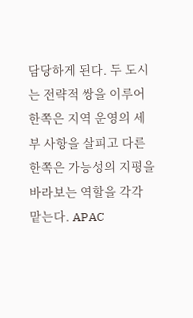담당하게 된다. 두 도시는 전략적 쌍을 이루어 한쪽은 지역 운영의 세부 사항을 살피고 다른 한쪽은 가능성의 지평을 바라보는 역할을 각각 맡는다. APAC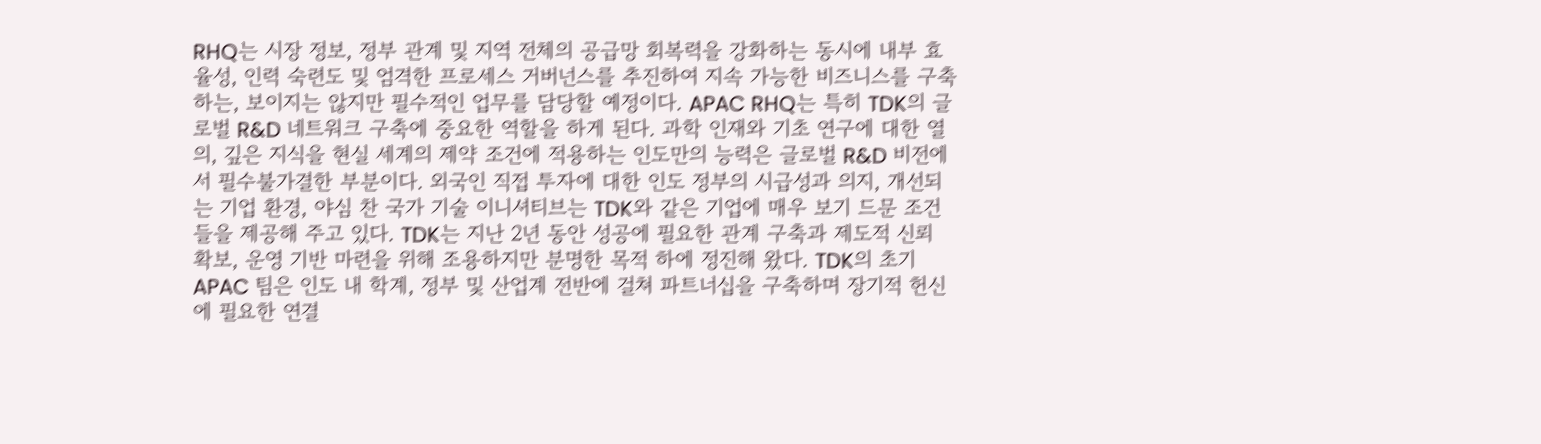RHQ는 시장 정보, 정부 관계 및 지역 전체의 공급망 회복력을 강화하는 동시에 내부 효율성, 인력 숙련도 및 엄격한 프로세스 거버넌스를 추진하여 지속 가능한 비즈니스를 구축하는, 보이지는 않지만 필수적인 업무를 담당할 예정이다. APAC RHQ는 특히 TDK의 글로벌 R&D 네트워크 구축에 중요한 역할을 하게 된다. 과학 인재와 기초 연구에 대한 열의, 깊은 지식을 현실 세계의 제약 조건에 적용하는 인도만의 능력은 글로벌 R&D 비전에서 필수불가결한 부분이다. 외국인 직접 투자에 대한 인도 정부의 시급성과 의지, 개선되는 기업 환경, 야심 찬 국가 기술 이니셔티브는 TDK와 같은 기업에 매우 보기 드문 조건들을 제공해 주고 있다. TDK는 지난 2년 동안 성공에 필요한 관계 구축과 제도적 신뢰 확보, 운영 기반 마련을 위해 조용하지만 분명한 목적 하에 정진해 왔다. TDK의 초기 APAC 팀은 인도 내 학계, 정부 및 산업계 전반에 걸쳐 파트너십을 구축하며 장기적 헌신에 필요한 연결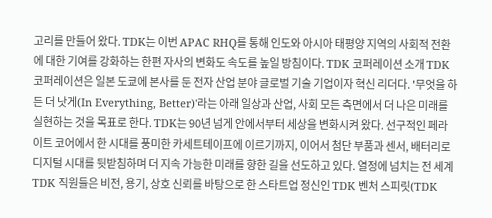고리를 만들어 왔다. TDK는 이번 APAC RHQ를 통해 인도와 아시아 태평양 지역의 사회적 전환에 대한 기여를 강화하는 한편 자사의 변화도 속도를 높일 방침이다. TDK 코퍼레이션 소개 TDK 코퍼레이션은 일본 도쿄에 본사를 둔 전자 산업 분야 글로벌 기술 기업이자 혁신 리더다. '무엇을 하든 더 낫게(In Everything, Better)'라는 아래 일상과 산업, 사회 모든 측면에서 더 나은 미래를 실현하는 것을 목표로 한다. TDK는 90년 넘게 안에서부터 세상을 변화시켜 왔다. 선구적인 페라이트 코어에서 한 시대를 풍미한 카세트테이프에 이르기까지, 이어서 첨단 부품과 센서, 배터리로 디지털 시대를 뒷받침하며 더 지속 가능한 미래를 향한 길을 선도하고 있다. 열정에 넘치는 전 세계 TDK 직원들은 비전, 용기, 상호 신뢰를 바탕으로 한 스타트업 정신인 TDK 벤처 스피릿(TDK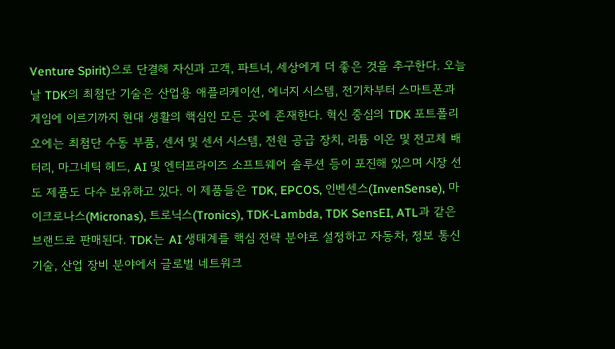Venture Spirit)으로 단결해 자신과 고객, 파트너, 세상에게 더 좋은 것을 추구한다. 오늘날 TDK의 최첨단 기술은 산업용 애플리케이션, 에너지 시스템, 전기차부터 스마트폰과 게임에 이르기까지 현대 생활의 핵심인 모든 곳에 존재한다. 혁신 중심의 TDK 포트폴리오에는 최첨단 수동 부품, 센서 및 센서 시스템, 전원 공급 장치, 리튬 이온 및 전고체 배터리, 마그네틱 헤드, AI 및 엔터프라이즈 소프트웨어 솔루션 등이 포진해 있으며 시장 선도 제품도 다수 보유하고 있다. 이 제품들은 TDK, EPCOS, 인벤센스(InvenSense), 마이크로나스(Micronas), 트로닉스(Tronics), TDK-Lambda, TDK SensEI, ATL과 같은 브랜드로 판매된다. TDK는 AI 생태계를 핵심 전략 분야로 설정하고 자동차, 정보 통신 기술, 산업 장비 분야에서 글로벌 네트워크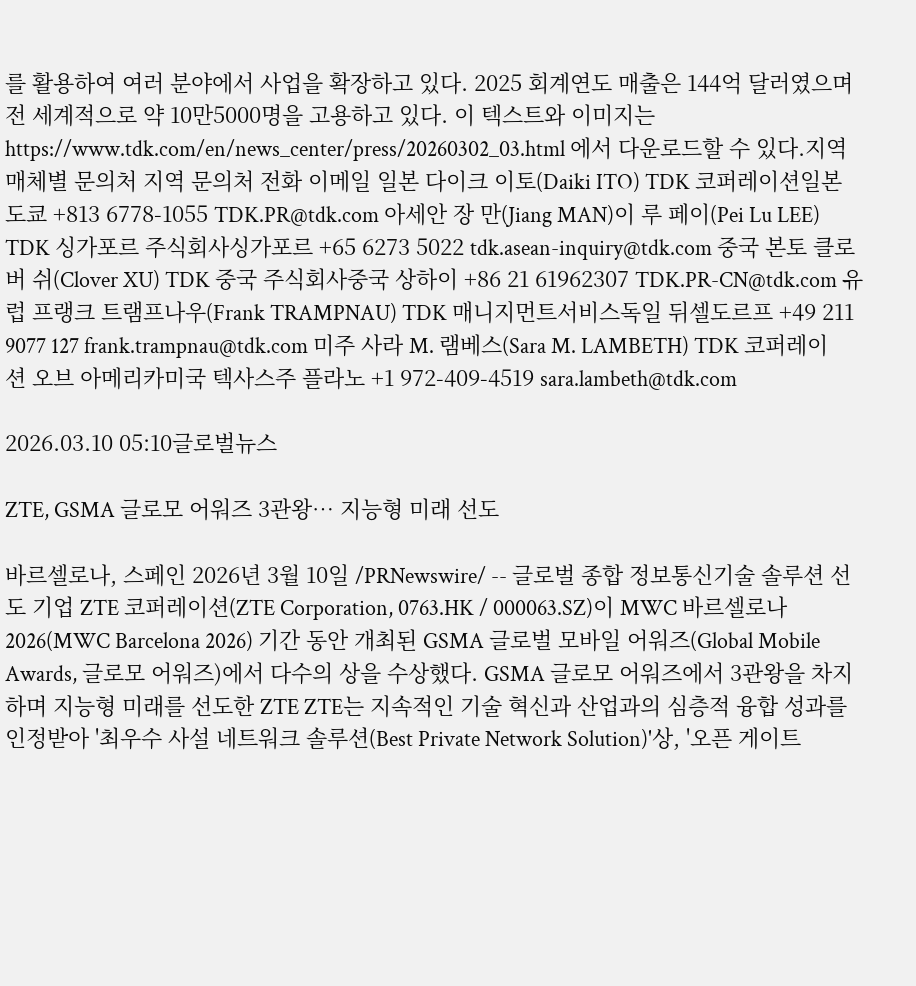를 활용하여 여러 분야에서 사업을 확장하고 있다. 2025 회계연도 매출은 144억 달러였으며 전 세계적으로 약 10만5000명을 고용하고 있다. 이 텍스트와 이미지는 https://www.tdk.com/en/news_center/press/20260302_03.html 에서 다운로드할 수 있다.지역 매체별 문의처 지역 문의처 전화 이메일 일본 다이크 이토(Daiki ITO) TDK 코퍼레이션일본 도쿄 +813 6778-1055 TDK.PR@tdk.com 아세안 장 만(Jiang MAN)이 루 페이(Pei Lu LEE) TDK 싱가포르 주식회사싱가포르 +65 6273 5022 tdk.asean-inquiry@tdk.com 중국 본토 클로버 쉬(Clover XU) TDK 중국 주식회사중국 상하이 +86 21 61962307 TDK.PR-CN@tdk.com 유럽 프랭크 트램프나우(Frank TRAMPNAU) TDK 매니지먼트서비스독일 뒤셀도르프 +49 211 9077 127 frank.trampnau@tdk.com 미주 사라 M. 램베스(Sara M. LAMBETH) TDK 코퍼레이션 오브 아메리카미국 텍사스주 플라노 +1 972-409-4519 sara.lambeth@tdk.com

2026.03.10 05:10글로벌뉴스

ZTE, GSMA 글로모 어워즈 3관왕… 지능형 미래 선도

바르셀로나, 스페인 2026년 3월 10일 /PRNewswire/ -- 글로벌 종합 정보통신기술 솔루션 선도 기업 ZTE 코퍼레이션(ZTE Corporation, 0763.HK / 000063.SZ)이 MWC 바르셀로나 2026(MWC Barcelona 2026) 기간 동안 개최된 GSMA 글로벌 모바일 어워즈(Global Mobile Awards, 글로모 어워즈)에서 다수의 상을 수상했다. GSMA 글로모 어워즈에서 3관왕을 차지하며 지능형 미래를 선도한 ZTE ZTE는 지속적인 기술 혁신과 산업과의 심층적 융합 성과를 인정받아 '최우수 사설 네트워크 솔루션(Best Private Network Solution)'상, '오픈 게이트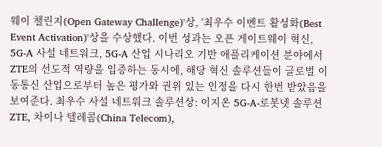웨이 챌린지(Open Gateway Challenge)'상, '최우수 이벤트 활성화(Best Event Activation)'상을 수상했다. 이번 성과는 오픈 게이트웨이 혁신, 5G-A 사설 네트워크, 5G-A 산업 시나리오 기반 애플리케이션 분야에서 ZTE의 선도적 역량을 입증하는 동시에, 해당 혁신 솔루션들이 글로벌 이동통신 산업으로부터 높은 평가와 권위 있는 인정을 다시 한번 받았음을 보여준다. 최우수 사설 네트워크 솔루션상: 이지온 5G-A-로봇넷 솔루션 ZTE, 차이나 텔레콤(China Telecom),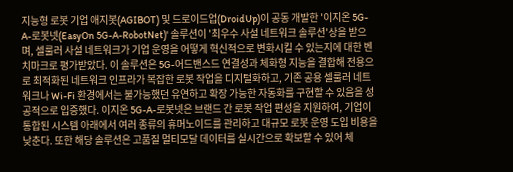지능형 로봇 기업 애지봇(AGIBOT) 및 드로이드업(DroidUp)이 공동 개발한 '이지온 5G-A-로봇넷(EasyOn 5G-A-RobotNet)' 솔루션이 '최우수 사설 네트워크 솔루션'상을 받으며, 셀룰러 사설 네트워크가 기업 운영을 어떻게 혁신적으로 변화시킬 수 있는지에 대한 벤치마크로 평가받았다. 이 솔루션은 5G-어드밴스드 연결성과 체화형 지능을 결합해 전용으로 최적화된 네트워크 인프라가 복잡한 로봇 작업을 디지털화하고, 기존 공용 셀룰러 네트워크나 Wi-Fi 환경에서는 불가능했던 유연하고 확장 가능한 자동화를 구현할 수 있음을 성공적으로 입증했다. 이지온 5G-A-로봇넷은 브랜드 간 로봇 작업 편성을 지원하여, 기업이 통합된 시스템 아래에서 여러 종류의 휴머노이드를 관리하고 대규모 로봇 운영 도입 비용을 낮춘다. 또한 해당 솔루션은 고품질 멀티모달 데이터를 실시간으로 확보할 수 있어 체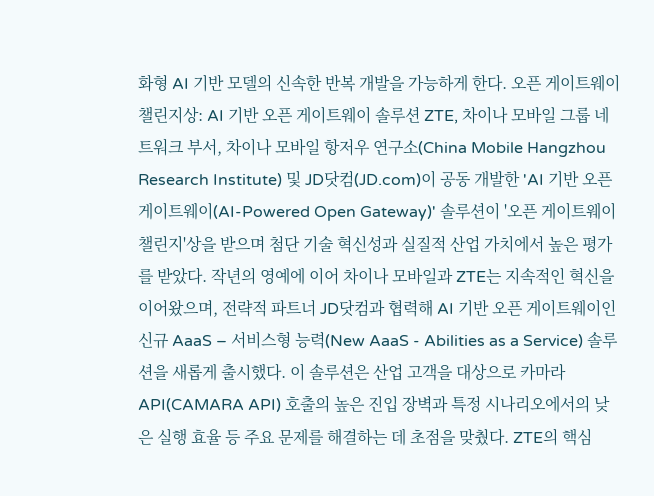화형 AI 기반 모델의 신속한 반복 개발을 가능하게 한다. 오픈 게이트웨이 챌린지상: AI 기반 오픈 게이트웨이 솔루션 ZTE, 차이나 모바일 그룹 네트워크 부서, 차이나 모바일 항저우 연구소(China Mobile Hangzhou Research Institute) 및 JD닷컴(JD.com)이 공동 개발한 'AI 기반 오픈 게이트웨이(AI-Powered Open Gateway)' 솔루션이 '오픈 게이트웨이 챌린지'상을 받으며 첨단 기술 혁신성과 실질적 산업 가치에서 높은 평가를 받았다. 작년의 영예에 이어 차이나 모바일과 ZTE는 지속적인 혁신을 이어왔으며, 전략적 파트너 JD닷컴과 협력해 AI 기반 오픈 게이트웨이인 신규 AaaS – 서비스형 능력(New AaaS - Abilities as a Service) 솔루션을 새롭게 출시했다. 이 솔루션은 산업 고객을 대상으로 카마라 API(CAMARA API) 호출의 높은 진입 장벽과 특정 시나리오에서의 낮은 실행 효율 등 주요 문제를 해결하는 데 초점을 맞췄다. ZTE의 핵심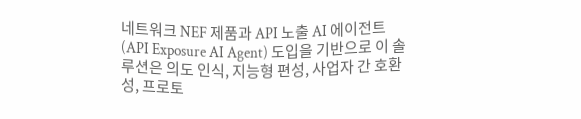네트워크 NEF 제품과 API 노출 AI 에이전트(API Exposure AI Agent) 도입을 기반으로 이 솔루션은 의도 인식, 지능형 편성, 사업자 간 호환성, 프로토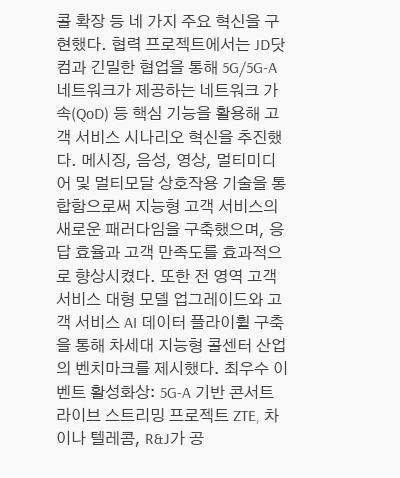콜 확장 등 네 가지 주요 혁신을 구현했다. 협력 프로젝트에서는 JD닷컴과 긴밀한 협업을 통해 5G/5G-A 네트워크가 제공하는 네트워크 가속(QoD) 등 핵심 기능을 활용해 고객 서비스 시나리오 혁신을 추진했다. 메시징, 음성, 영상, 멀티미디어 및 멀티모달 상호작용 기술을 통합함으로써 지능형 고객 서비스의 새로운 패러다임을 구축했으며, 응답 효율과 고객 만족도를 효과적으로 향상시켰다. 또한 전 영역 고객 서비스 대형 모델 업그레이드와 고객 서비스 AI 데이터 플라이휠 구축을 통해 차세대 지능형 콜센터 산업의 벤치마크를 제시했다. 최우수 이벤트 활성화상: 5G-A 기반 콘서트 라이브 스트리밍 프로젝트 ZTE, 차이나 텔레콤, R&J가 공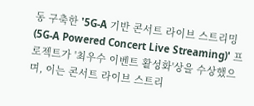동 구축한 '5G-A 기반 콘서트 라이브 스트리밍(5G-A Powered Concert Live Streaming)' 프로젝트가 '최우수 이벤트 활성화'상을 수상했으며, 이는 콘서트 라이브 스트리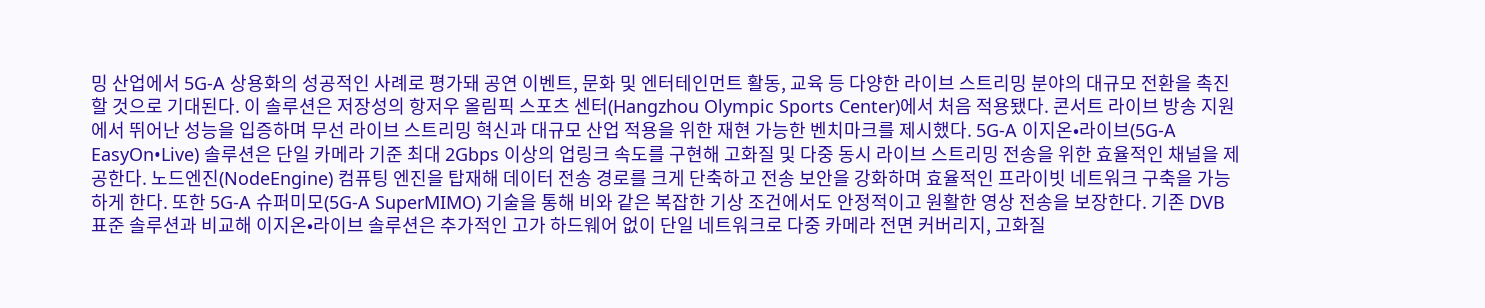밍 산업에서 5G-A 상용화의 성공적인 사례로 평가돼 공연 이벤트, 문화 및 엔터테인먼트 활동, 교육 등 다양한 라이브 스트리밍 분야의 대규모 전환을 촉진할 것으로 기대된다. 이 솔루션은 저장성의 항저우 올림픽 스포츠 센터(Hangzhou Olympic Sports Center)에서 처음 적용됐다. 콘서트 라이브 방송 지원에서 뛰어난 성능을 입증하며 무선 라이브 스트리밍 혁신과 대규모 산업 적용을 위한 재현 가능한 벤치마크를 제시했다. 5G-A 이지온•라이브(5G-A EasyOn•Live) 솔루션은 단일 카메라 기준 최대 2Gbps 이상의 업링크 속도를 구현해 고화질 및 다중 동시 라이브 스트리밍 전송을 위한 효율적인 채널을 제공한다. 노드엔진(NodeEngine) 컴퓨팅 엔진을 탑재해 데이터 전송 경로를 크게 단축하고 전송 보안을 강화하며 효율적인 프라이빗 네트워크 구축을 가능하게 한다. 또한 5G-A 슈퍼미모(5G-A SuperMIMO) 기술을 통해 비와 같은 복잡한 기상 조건에서도 안정적이고 원활한 영상 전송을 보장한다. 기존 DVB 표준 솔루션과 비교해 이지온•라이브 솔루션은 추가적인 고가 하드웨어 없이 단일 네트워크로 다중 카메라 전면 커버리지, 고화질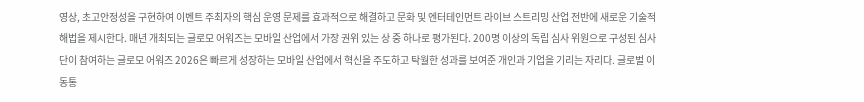영상, 초고안정성을 구현하여 이벤트 주최자의 핵심 운영 문제를 효과적으로 해결하고 문화 및 엔터테인먼트 라이브 스트리밍 산업 전반에 새로운 기술적 해법을 제시한다. 매년 개최되는 글로모 어워즈는 모바일 산업에서 가장 권위 있는 상 중 하나로 평가된다. 200명 이상의 독립 심사 위원으로 구성된 심사단이 참여하는 글로모 어워즈 2026은 빠르게 성장하는 모바일 산업에서 혁신을 주도하고 탁월한 성과를 보여준 개인과 기업을 기리는 자리다. 글로벌 이동통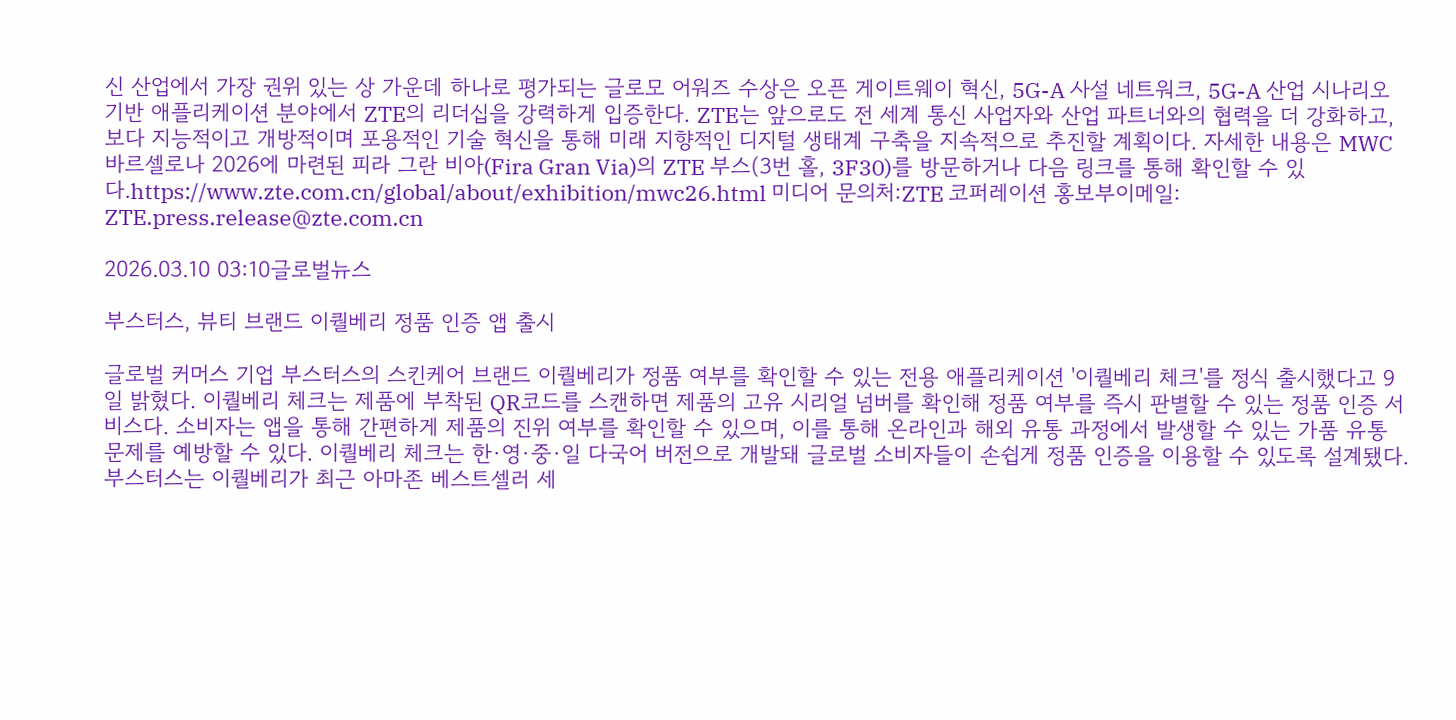신 산업에서 가장 권위 있는 상 가운데 하나로 평가되는 글로모 어워즈 수상은 오픈 게이트웨이 혁신, 5G-A 사설 네트워크, 5G-A 산업 시나리오 기반 애플리케이션 분야에서 ZTE의 리더십을 강력하게 입증한다. ZTE는 앞으로도 전 세계 통신 사업자와 산업 파트너와의 협력을 더 강화하고, 보다 지능적이고 개방적이며 포용적인 기술 혁신을 통해 미래 지향적인 디지털 생태계 구축을 지속적으로 추진할 계획이다. 자세한 내용은 MWC 바르셀로나 2026에 마련된 피라 그란 비아(Fira Gran Via)의 ZTE 부스(3번 홀, 3F30)를 방문하거나 다음 링크를 통해 확인할 수 있다.https://www.zte.com.cn/global/about/exhibition/mwc26.html 미디어 문의처:ZTE 코퍼레이션 홍보부이메일: ZTE.press.release@zte.com.cn

2026.03.10 03:10글로벌뉴스

부스터스, 뷰티 브랜드 이퀄베리 정품 인증 앱 출시

글로벌 커머스 기업 부스터스의 스킨케어 브랜드 이퀄베리가 정품 여부를 확인할 수 있는 전용 애플리케이션 '이퀄베리 체크'를 정식 출시했다고 9일 밝혔다. 이퀄베리 체크는 제품에 부착된 QR코드를 스캔하면 제품의 고유 시리얼 넘버를 확인해 정품 여부를 즉시 판별할 수 있는 정품 인증 서비스다. 소비자는 앱을 통해 간편하게 제품의 진위 여부를 확인할 수 있으며, 이를 통해 온라인과 해외 유통 과정에서 발생할 수 있는 가품 유통 문제를 예방할 수 있다. 이퀄베리 체크는 한·영·중·일 다국어 버전으로 개발돼 글로벌 소비자들이 손쉽게 정품 인증을 이용할 수 있도록 설계됐다. 부스터스는 이퀄베리가 최근 아마존 베스트셀러 세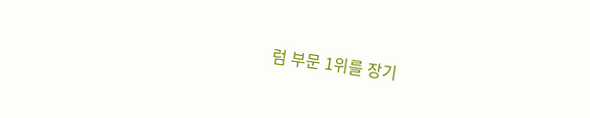럼 부문 1위를 장기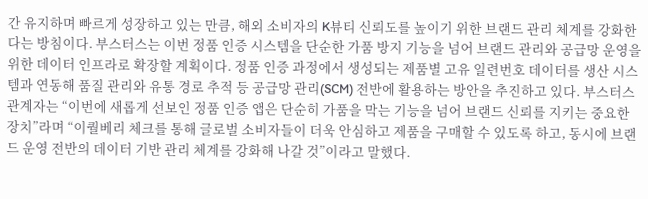간 유지하며 빠르게 성장하고 있는 만큼, 해외 소비자의 K뷰티 신뢰도를 높이기 위한 브랜드 관리 체계를 강화한다는 방침이다. 부스터스는 이번 정품 인증 시스템을 단순한 가품 방지 기능을 넘어 브랜드 관리와 공급망 운영을 위한 데이터 인프라로 확장할 계획이다. 정품 인증 과정에서 생성되는 제품별 고유 일련번호 데이터를 생산 시스템과 연동해 품질 관리와 유통 경로 추적 등 공급망 관리(SCM) 전반에 활용하는 방안을 추진하고 있다. 부스터스 관계자는 “이번에 새롭게 선보인 정품 인증 앱은 단순히 가품을 막는 기능을 넘어 브랜드 신뢰를 지키는 중요한 장치”라며 “이퀄베리 체크를 통해 글로벌 소비자들이 더욱 안심하고 제품을 구매할 수 있도록 하고, 동시에 브랜드 운영 전반의 데이터 기반 관리 체계를 강화해 나갈 것”이라고 말했다.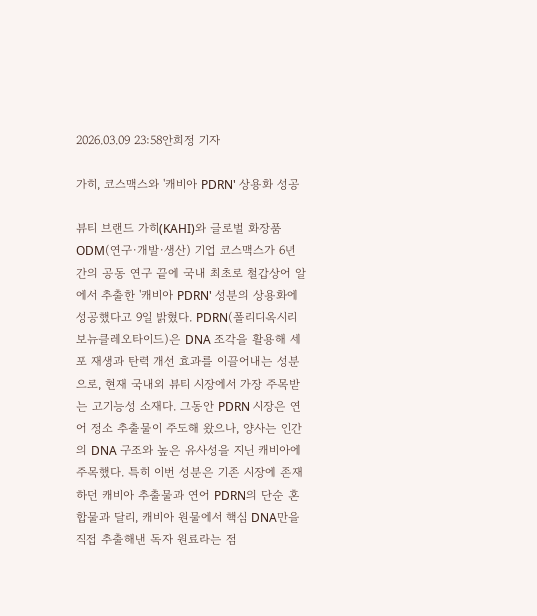2026.03.09 23:58안희정 기자

가히, 코스맥스와 '캐비아 PDRN' 상용화 성공

뷰티 브랜드 가히(KAHI)와 글로벌 화장품 ODM(연구·개발·생산) 기업 코스맥스가 6년간의 공동 연구 끝에 국내 최초로 철갑상어 알에서 추출한 '캐비아 PDRN' 성분의 상용화에 성공했다고 9일 밝혔다. PDRN(폴리디옥시리보뉴클레오타이드)은 DNA 조각을 활용해 세포 재생과 탄력 개선 효과를 이끌어내는 성분으로, 현재 국내외 뷰티 시장에서 가장 주목받는 고기능성 소재다. 그동안 PDRN 시장은 연어 정소 추출물이 주도해 왔으나, 양사는 인간의 DNA 구조와 높은 유사성을 지닌 캐비아에 주목했다. 특히 이번 성분은 기존 시장에 존재하던 캐비아 추출물과 연어 PDRN의 단순 혼합물과 달리, 캐비아 원물에서 핵심 DNA만을 직접 추출해낸 독자 원료라는 점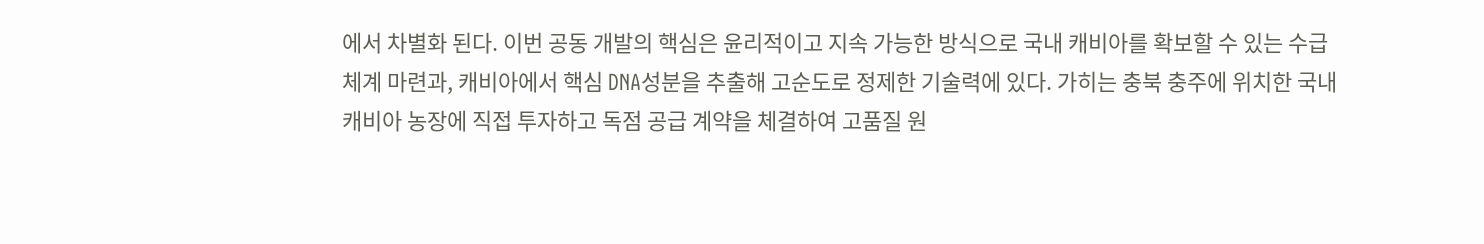에서 차별화 된다. 이번 공동 개발의 핵심은 윤리적이고 지속 가능한 방식으로 국내 캐비아를 확보할 수 있는 수급 체계 마련과, 캐비아에서 핵심 DNA성분을 추출해 고순도로 정제한 기술력에 있다. 가히는 충북 충주에 위치한 국내 캐비아 농장에 직접 투자하고 독점 공급 계약을 체결하여 고품질 원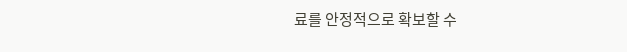료를 안정적으로 확보할 수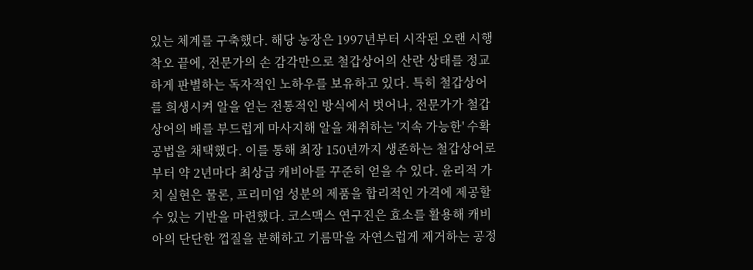있는 체계를 구축했다. 해당 농장은 1997년부터 시작된 오랜 시행착오 끝에, 전문가의 손 감각만으로 철갑상어의 산란 상태를 정교하게 판별하는 독자적인 노하우를 보유하고 있다. 특히 철갑상어를 희생시켜 알을 얻는 전통적인 방식에서 벗어나, 전문가가 철갑상어의 배를 부드럽게 마사지해 알을 채취하는 '지속 가능한' 수확 공법을 채택했다. 이를 통해 최장 150년까지 생존하는 철갑상어로부터 약 2년마다 최상급 캐비아를 꾸준히 얻을 수 있다. 윤리적 가치 실현은 물론, 프리미엄 성분의 제품을 합리적인 가격에 제공할 수 있는 기반을 마련했다. 코스맥스 연구진은 효소를 활용해 캐비아의 단단한 껍질을 분해하고 기름막을 자연스럽게 제거하는 공정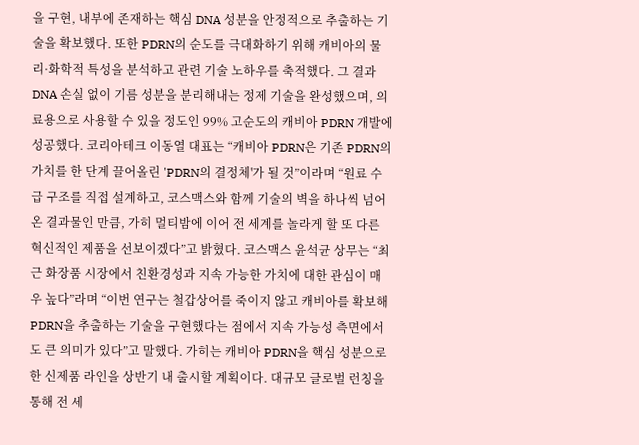을 구현, 내부에 존재하는 핵심 DNA 성분을 안정적으로 추출하는 기술을 확보했다. 또한 PDRN의 순도를 극대화하기 위해 캐비아의 물리·화학적 특성을 분석하고 관련 기술 노하우를 축적했다. 그 결과 DNA 손실 없이 기름 성분을 분리해내는 정제 기술을 완성했으며, 의료용으로 사용할 수 있을 정도인 99% 고순도의 캐비아 PDRN 개발에 성공했다. 코리아테크 이동열 대표는 “캐비아 PDRN은 기존 PDRN의 가치를 한 단계 끌어올린 'PDRN의 결정체'가 될 것”이라며 “원료 수급 구조를 직접 설계하고, 코스맥스와 함께 기술의 벽을 하나씩 넘어온 결과물인 만큼, 가히 멀티밤에 이어 전 세계를 놀라게 할 또 다른 혁신적인 제품을 선보이겠다”고 밝혔다. 코스맥스 윤석균 상무는 “최근 화장품 시장에서 친환경성과 지속 가능한 가치에 대한 관심이 매우 높다”라며 “이번 연구는 철갑상어를 죽이지 않고 캐비아를 확보해 PDRN을 추출하는 기술을 구현했다는 점에서 지속 가능성 측면에서도 큰 의미가 있다”고 말했다. 가히는 캐비아 PDRN을 핵심 성분으로 한 신제품 라인을 상반기 내 출시할 계획이다. 대규모 글로벌 런칭을 통해 전 세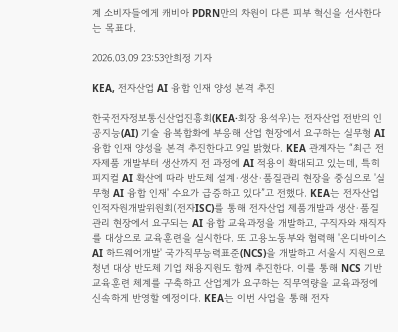계 소비자들에게 캐비아 PDRN만의 차원이 다른 피부 혁신을 선사한다는 목표다.

2026.03.09 23:53안희정 기자

KEA, 전자산업 AI 융합 인재 양성 본격 추진

한국전자정보통신산업진흥회(KEA·회장 용석우)는 전자산업 전반의 인공지능(AI) 기술 융복합화에 부응해 산업 현장에서 요구하는 실무형 AI 융합 인재 양성을 본격 추진한다고 9일 밝혔다. KEA 관계자는 “최근 전자제품 개발부터 생산까지 전 과정에 AI 적용이 확대되고 있는데, 특히 피지컬 AI 확산에 따라 반도체 설계·생산·품질관리 현장을 중심으로 '실무형 AI 융합 인재' 수요가 급증하고 있다”고 전했다. KEA는 전자산업 인적자원개발위원회(전자ISC)를 통해 전자산업 제품개발과 생산·품질 관리 현장에서 요구되는 AI 융합 교육과정을 개발하고, 구직자와 재직자를 대상으로 교육훈련을 실시한다. 또 고용노동부와 협력해 '온디바이스AI 하드웨어개발' 국가직무능력표준(NCS)을 개발하고 서울시 지원으로 청년 대상 반도체 기업 채용지원도 함께 추진한다. 이를 통해 NCS 기반 교육훈련 체계를 구축하고 산업계가 요구하는 직무역량을 교육과정에 신속하게 반영할 예정이다. KEA는 이번 사업을 통해 전자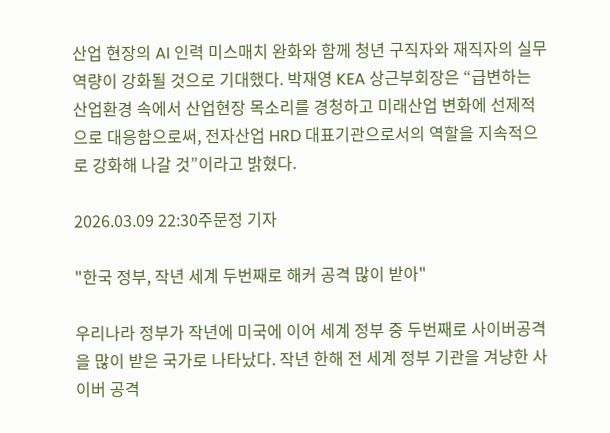산업 현장의 AI 인력 미스매치 완화와 함께 청년 구직자와 재직자의 실무역량이 강화될 것으로 기대했다. 박재영 KEA 상근부회장은 “급변하는 산업환경 속에서 산업현장 목소리를 경청하고 미래산업 변화에 선제적으로 대응함으로써, 전자산업 HRD 대표기관으로서의 역할을 지속적으로 강화해 나갈 것”이라고 밝혔다.

2026.03.09 22:30주문정 기자

"한국 정부, 작년 세계 두번째로 해커 공격 많이 받아"

우리나라 정부가 작년에 미국에 이어 세계 정부 중 두번째로 사이버공격을 많이 받은 국가로 나타났다. 작년 한해 전 세계 정부 기관을 겨냥한 사이버 공격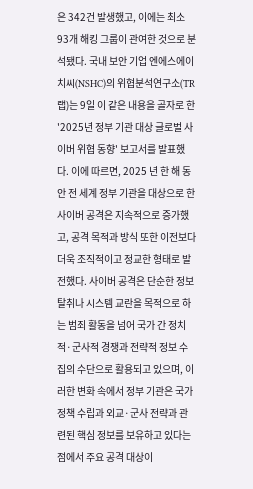은 342건 발생했고, 이에는 최소 93개 해킹 그룹이 관여한 것으로 분석됐다. 국내 보안 기업 엔에스에이치씨(NSHC)의 위협분석연구소(TR랩)는 9일 이 같은 내용을 골자로 한 '2025년 정부 기관 대상 글로벌 사이버 위협 동향' 보고서를 발표했다. 이에 따르면, 2025 년 한 해 동안 전 세계 정부 기관을 대상으로 한 사이버 공격은 지속적으로 증가했고, 공격 목적과 방식 또한 이전보다 더욱 조직적이고 정교한 형태로 발전했다. 사이버 공격은 단순한 정보 탈취나 시스템 교란을 목적으로 하는 범죄 활동을 넘어 국가 간 정치적·군사적 경쟁과 전략적 정보 수집의 수단으로 활용되고 있으며, 이러한 변화 속에서 정부 기관은 국가 정책 수립과 외교·군사 전략과 관련된 핵심 정보를 보유하고 있다는 점에서 주요 공격 대상이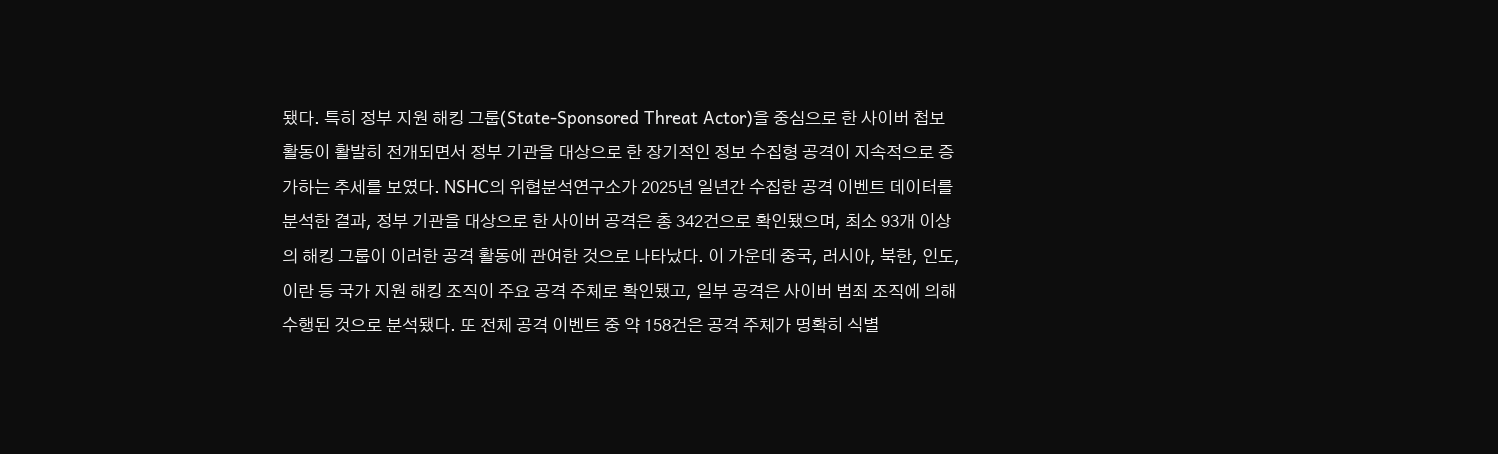됐다. 특히 정부 지원 해킹 그룹(State-Sponsored Threat Actor)을 중심으로 한 사이버 첩보 활동이 활발히 전개되면서 정부 기관을 대상으로 한 장기적인 정보 수집형 공격이 지속적으로 증가하는 추세를 보였다. NSHC의 위협분석연구소가 2025년 일년간 수집한 공격 이벤트 데이터를 분석한 결과, 정부 기관을 대상으로 한 사이버 공격은 총 342건으로 확인됐으며, 최소 93개 이상의 해킹 그룹이 이러한 공격 활동에 관여한 것으로 나타났다. 이 가운데 중국, 러시아, 북한, 인도, 이란 등 국가 지원 해킹 조직이 주요 공격 주체로 확인됐고, 일부 공격은 사이버 범죄 조직에 의해 수행된 것으로 분석됐다. 또 전체 공격 이벤트 중 약 158건은 공격 주체가 명확히 식별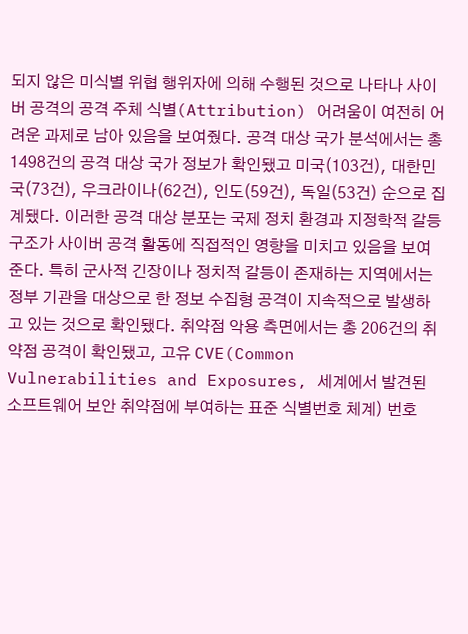되지 않은 미식별 위협 행위자에 의해 수행된 것으로 나타나 사이버 공격의 공격 주체 식별(Attribution) 어려움이 여전히 어려운 과제로 남아 있음을 보여줬다. 공격 대상 국가 분석에서는 총 1498건의 공격 대상 국가 정보가 확인됐고 미국(103건), 대한민국(73건), 우크라이나(62건), 인도(59건), 독일(53건) 순으로 집계됐다. 이러한 공격 대상 분포는 국제 정치 환경과 지정학적 갈등 구조가 사이버 공격 활동에 직접적인 영향을 미치고 있음을 보여준다. 특히 군사적 긴장이나 정치적 갈등이 존재하는 지역에서는 정부 기관을 대상으로 한 정보 수집형 공격이 지속적으로 발생하고 있는 것으로 확인됐다. 취약점 악용 측면에서는 총 206건의 취약점 공격이 확인됐고, 고유 CVE(Common Vulnerabilities and Exposures, 세계에서 발견된 소프트웨어 보안 취약점에 부여하는 표준 식별번호 체계) 번호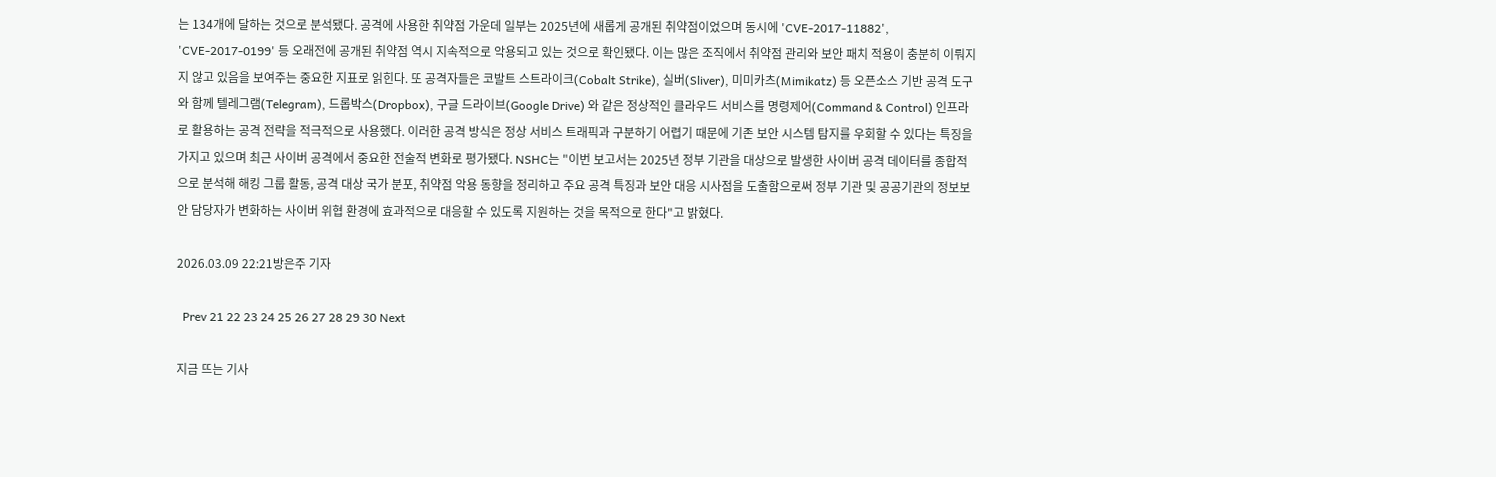는 134개에 달하는 것으로 분석됐다. 공격에 사용한 취약점 가운데 일부는 2025년에 새롭게 공개된 취약점이었으며 동시에 'CVE-2017-11882', 'CVE-2017-0199' 등 오래전에 공개된 취약점 역시 지속적으로 악용되고 있는 것으로 확인됐다. 이는 많은 조직에서 취약점 관리와 보안 패치 적용이 충분히 이뤄지지 않고 있음을 보여주는 중요한 지표로 읽힌다. 또 공격자들은 코발트 스트라이크(Cobalt Strike), 실버(Sliver), 미미카츠(Mimikatz) 등 오픈소스 기반 공격 도구와 함께 텔레그램(Telegram), 드롭박스(Dropbox), 구글 드라이브(Google Drive) 와 같은 정상적인 클라우드 서비스를 명령제어(Command & Control) 인프라로 활용하는 공격 전략을 적극적으로 사용했다. 이러한 공격 방식은 정상 서비스 트래픽과 구분하기 어렵기 때문에 기존 보안 시스템 탐지를 우회할 수 있다는 특징을 가지고 있으며 최근 사이버 공격에서 중요한 전술적 변화로 평가됐다. NSHC는 "이번 보고서는 2025년 정부 기관을 대상으로 발생한 사이버 공격 데이터를 종합적으로 분석해 해킹 그룹 활동, 공격 대상 국가 분포, 취약점 악용 동향을 정리하고 주요 공격 특징과 보안 대응 시사점을 도출함으로써 정부 기관 및 공공기관의 정보보안 담당자가 변화하는 사이버 위협 환경에 효과적으로 대응할 수 있도록 지원하는 것을 목적으로 한다"고 밝혔다.

2026.03.09 22:21방은주 기자

  Prev 21 22 23 24 25 26 27 28 29 30 Next

지금 뜨는 기사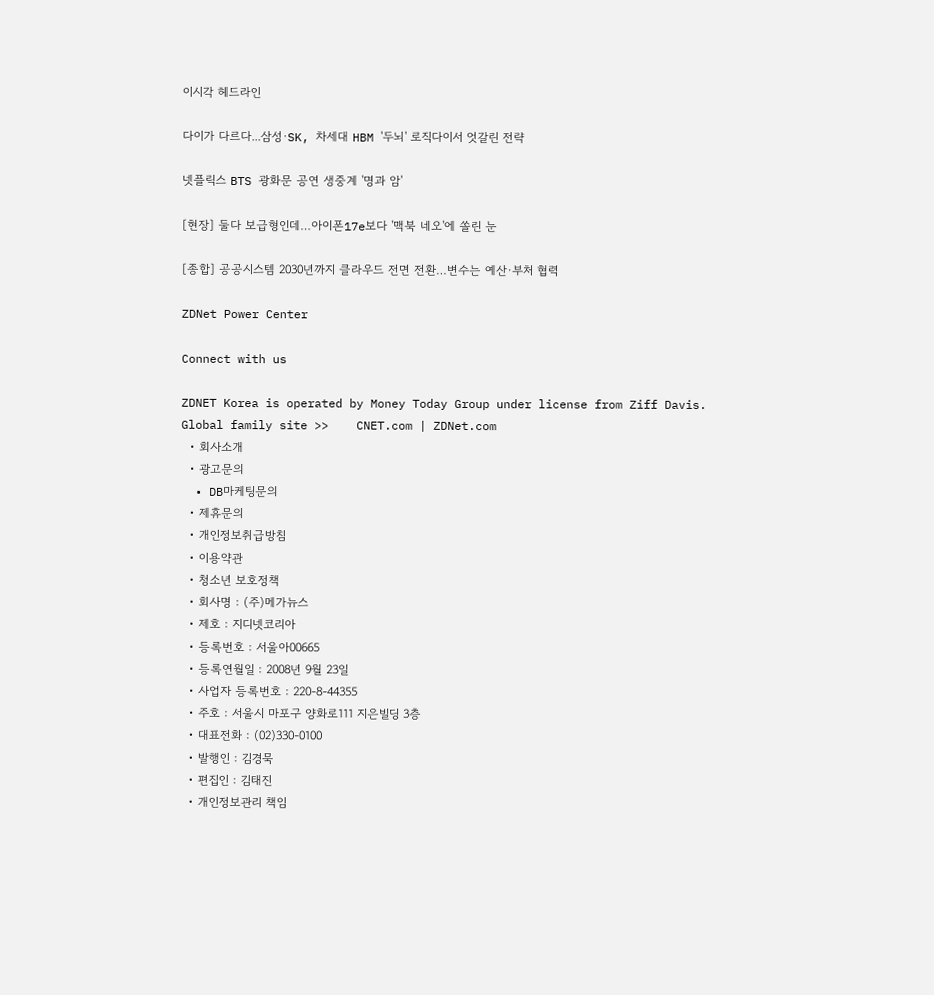이시각 헤드라인

다이가 다르다...삼성·SK, 차세대 HBM '두뇌' 로직다이서 엇갈린 전략

넷플릭스 BTS 광화문 공연 생중계 '명과 암'

[현장] 둘다 보급형인데…아이폰17e보다 '맥북 네오'에 쏠린 눈

[종합] 공공시스템 2030년까지 클라우드 전면 전환…변수는 예산·부처 협력

ZDNet Power Center

Connect with us

ZDNET Korea is operated by Money Today Group under license from Ziff Davis. Global family site >>    CNET.com | ZDNet.com
  • 회사소개
  • 광고문의
  • DB마케팅문의
  • 제휴문의
  • 개인정보취급방침
  • 이용약관
  • 청소년 보호정책
  • 회사명 : (주)메가뉴스
  • 제호 : 지디넷코리아
  • 등록번호 : 서울아00665
  • 등록연월일 : 2008년 9월 23일
  • 사업자 등록번호 : 220-8-44355
  • 주호 : 서울시 마포구 양화로111 지은빌딩 3층
  • 대표전화 : (02)330-0100
  • 발행인 : 김경묵
  • 편집인 : 김태진
  • 개인정보관리 책임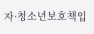자·청소년보호책입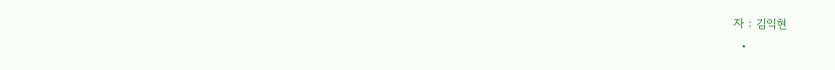자 : 김익현
  •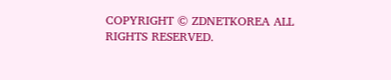COPYRIGHT © ZDNETKOREA ALL RIGHTS RESERVED.